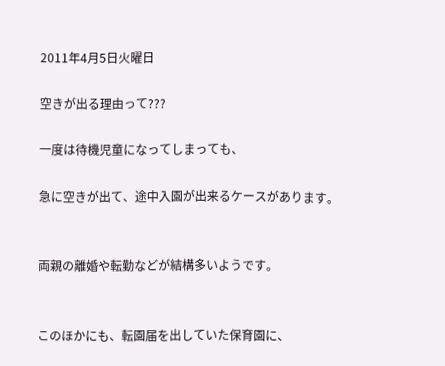2011年4月5日火曜日

空きが出る理由って???

一度は待機児童になってしまっても、

急に空きが出て、途中入園が出来るケースがあります。


両親の離婚や転勤などが結構多いようです。


このほかにも、転園届を出していた保育園に、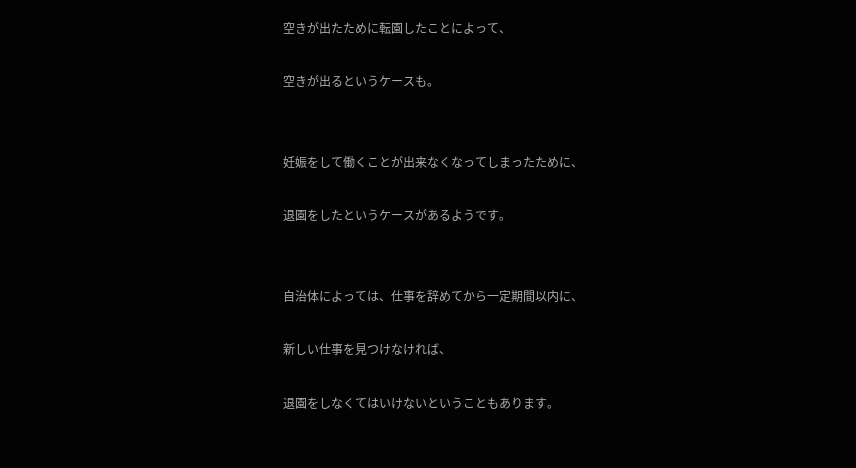空きが出たために転園したことによって、

空きが出るというケースも。


妊娠をして働くことが出来なくなってしまったために、

退園をしたというケースがあるようです。


自治体によっては、仕事を辞めてから一定期間以内に、

新しい仕事を見つけなければ、

退園をしなくてはいけないということもあります。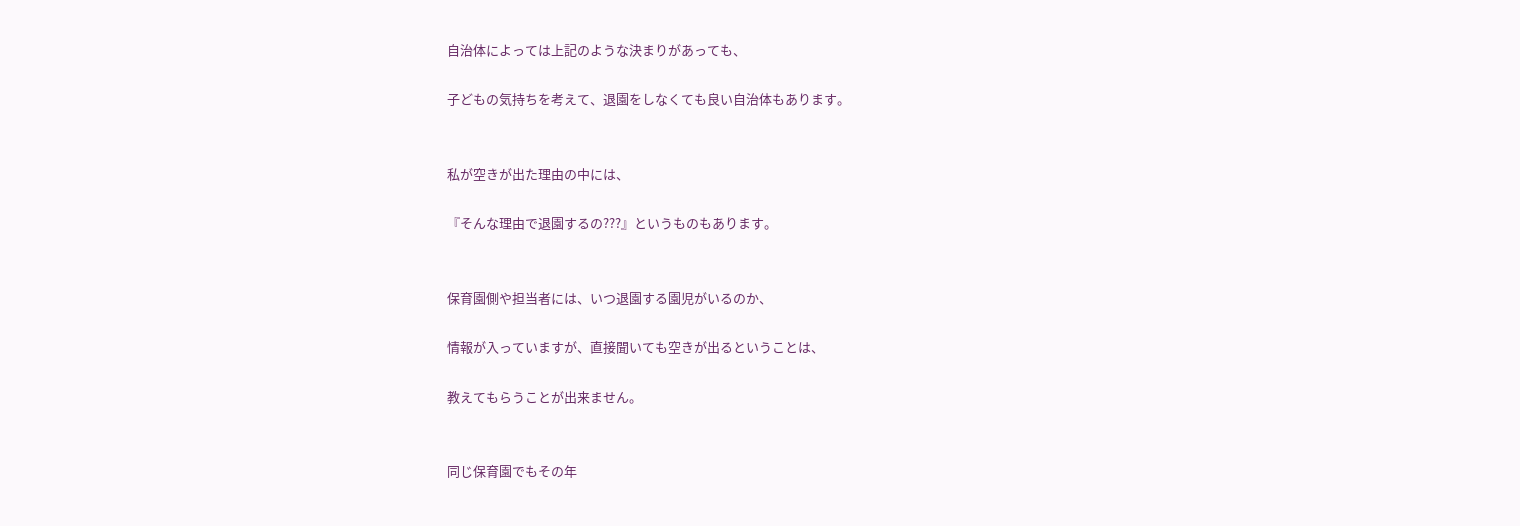自治体によっては上記のような決まりがあっても、

子どもの気持ちを考えて、退園をしなくても良い自治体もあります。


私が空きが出た理由の中には、

『そんな理由で退園するの???』というものもあります。


保育園側や担当者には、いつ退園する園児がいるのか、

情報が入っていますが、直接聞いても空きが出るということは、

教えてもらうことが出来ません。


同じ保育園でもその年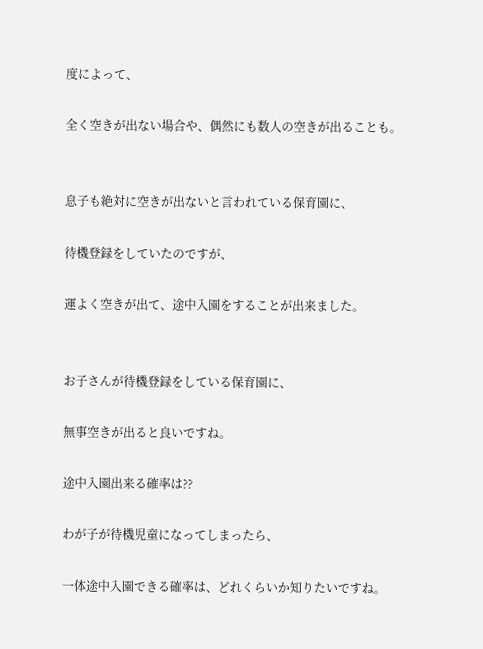度によって、

全く空きが出ない場合や、偶然にも数人の空きが出ることも。


息子も絶対に空きが出ないと言われている保育園に、

待機登録をしていたのですが、

運よく空きが出て、途中入園をすることが出来ました。


お子さんが待機登録をしている保育園に、

無事空きが出ると良いですね。

途中入園出来る確率は??

わが子が待機児童になってしまったら、

一体途中入園できる確率は、どれくらいか知りたいですね。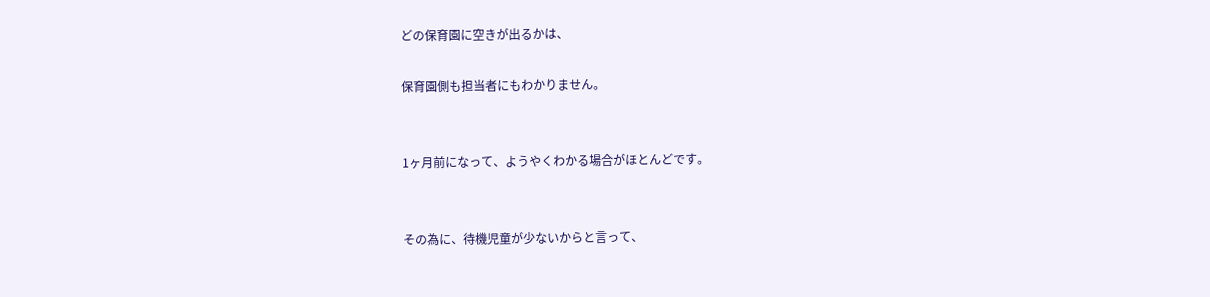どの保育園に空きが出るかは、

保育園側も担当者にもわかりません。


1ヶ月前になって、ようやくわかる場合がほとんどです。


その為に、待機児童が少ないからと言って、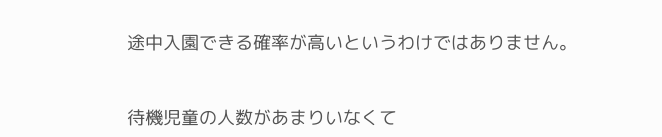途中入園できる確率が高いというわけではありません。


待機児童の人数があまりいなくて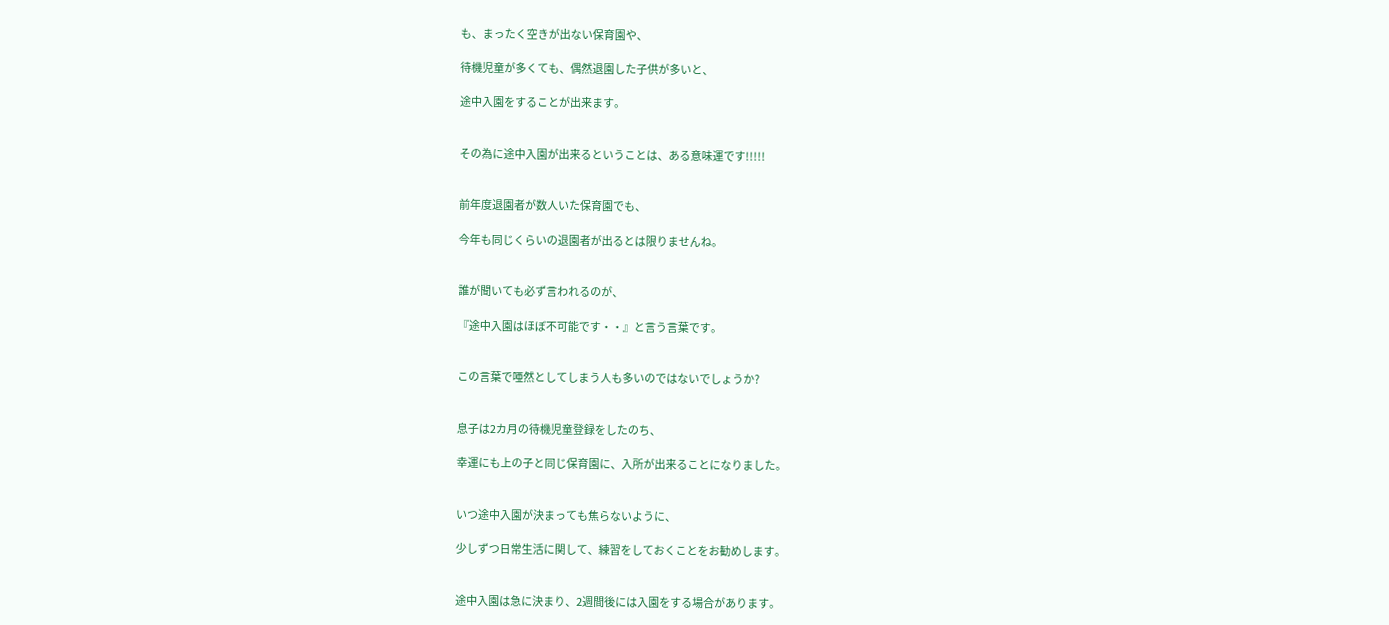も、まったく空きが出ない保育園や、

待機児童が多くても、偶然退園した子供が多いと、

途中入園をすることが出来ます。


その為に途中入園が出来るということは、ある意味運です!!!!!


前年度退園者が数人いた保育園でも、

今年も同じくらいの退園者が出るとは限りませんね。


誰が聞いても必ず言われるのが、

『途中入園はほぼ不可能です・・』と言う言葉です。


この言葉で唖然としてしまう人も多いのではないでしょうか?


息子は2カ月の待機児童登録をしたのち、

幸運にも上の子と同じ保育園に、入所が出来ることになりました。


いつ途中入園が決まっても焦らないように、

少しずつ日常生活に関して、練習をしておくことをお勧めします。


途中入園は急に決まり、2週間後には入園をする場合があります。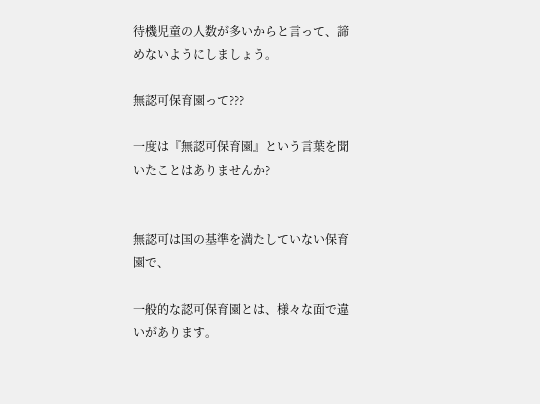待機児童の人数が多いからと言って、諦めないようにしましょう。

無認可保育園って???

一度は『無認可保育園』という言葉を聞いたことはありませんか?


無認可は国の基準を満たしていない保育園で、

一般的な認可保育園とは、様々な面で違いがあります。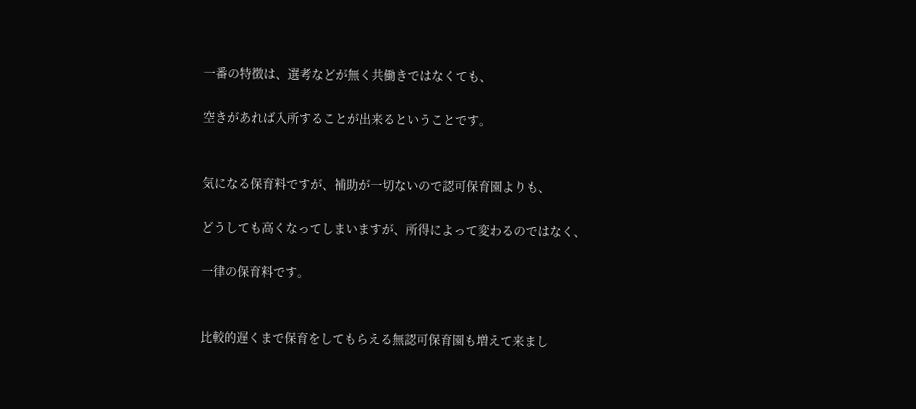一番の特徴は、選考などが無く共働きではなくても、

空きがあれば入所することが出来るということです。


気になる保育料ですが、補助が一切ないので認可保育園よりも、

どうしても高くなってしまいますが、所得によって変わるのではなく、

一律の保育料です。


比較的遅くまで保育をしてもらえる無認可保育園も増えて来まし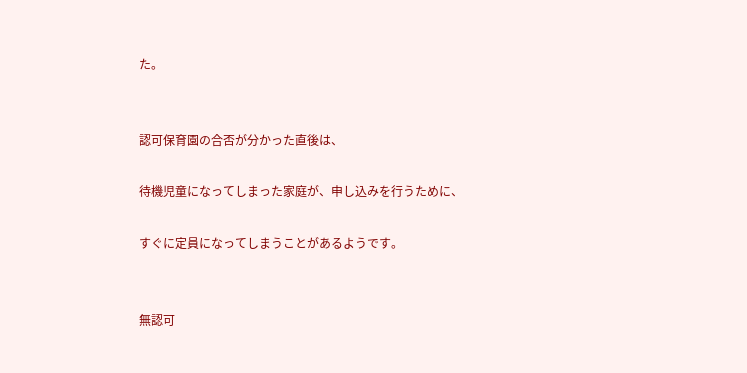た。


認可保育園の合否が分かった直後は、

待機児童になってしまった家庭が、申し込みを行うために、

すぐに定員になってしまうことがあるようです。


無認可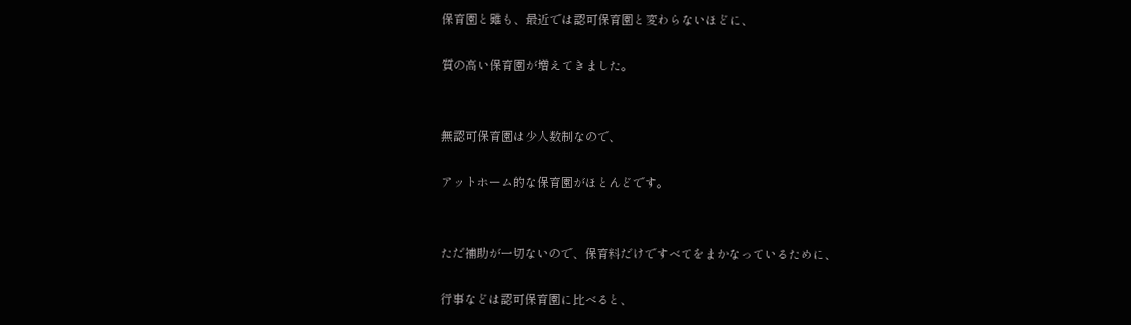保育園と雖も、最近では認可保育園と変わらないほどに、

質の高い保育園が増えてきました。


無認可保育園は少人数制なので、

アットホーム的な保育園がほとんどです。


ただ補助が一切ないので、保育料だけですべてをまかなっているために、

行事などは認可保育園に比べると、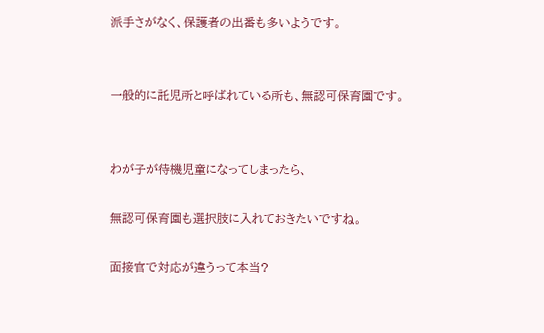派手さがなく、保護者の出番も多いようです。


一般的に託児所と呼ばれている所も、無認可保育園です。


わが子が待機児童になってしまったら、

無認可保育園も選択肢に入れておきたいですね。

面接官で対応が違うって本当?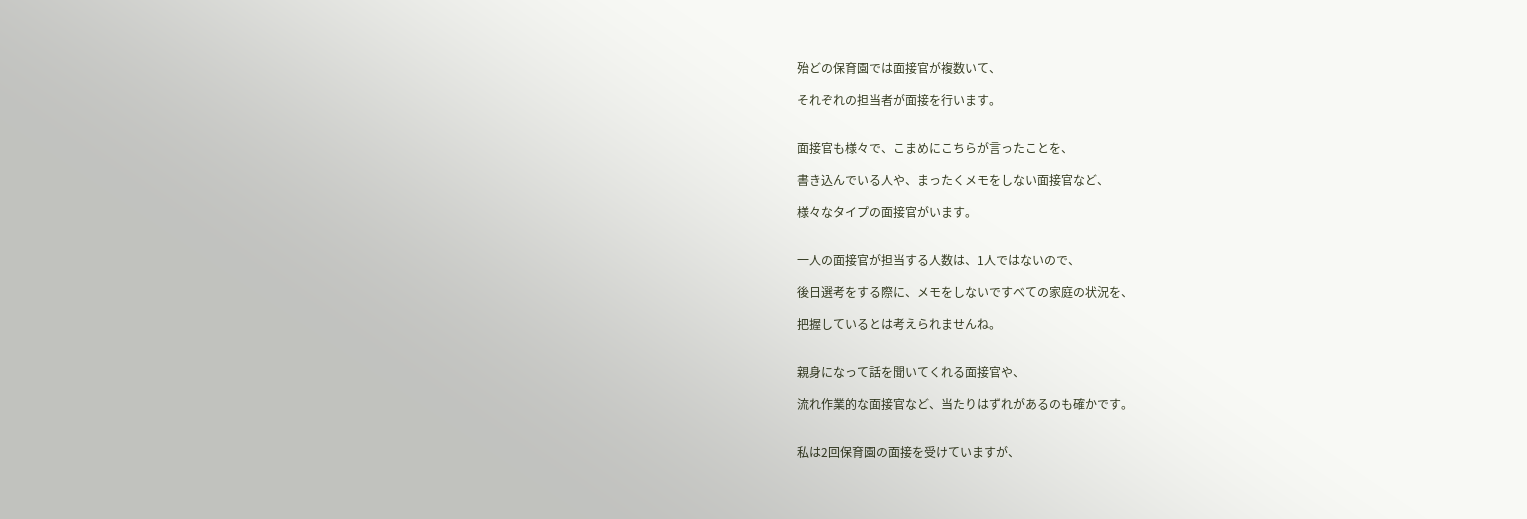殆どの保育園では面接官が複数いて、

それぞれの担当者が面接を行います。


面接官も様々で、こまめにこちらが言ったことを、

書き込んでいる人や、まったくメモをしない面接官など、

様々なタイプの面接官がいます。


一人の面接官が担当する人数は、1人ではないので、

後日選考をする際に、メモをしないですべての家庭の状況を、

把握しているとは考えられませんね。


親身になって話を聞いてくれる面接官や、

流れ作業的な面接官など、当たりはずれがあるのも確かです。


私は2回保育園の面接を受けていますが、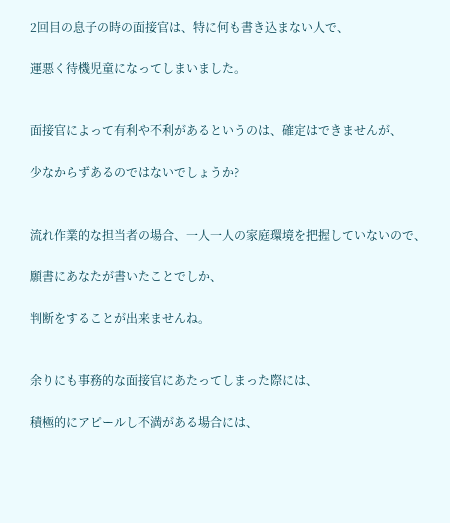2回目の息子の時の面接官は、特に何も書き込まない人で、

運悪く待機児童になってしまいました。


面接官によって有利や不利があるというのは、確定はできませんが、

少なからずあるのではないでしょうか?


流れ作業的な担当者の場合、一人一人の家庭環境を把握していないので、

願書にあなたが書いたことでしか、

判断をすることが出来ませんね。


余りにも事務的な面接官にあたってしまった際には、

積極的にアピールし不満がある場合には、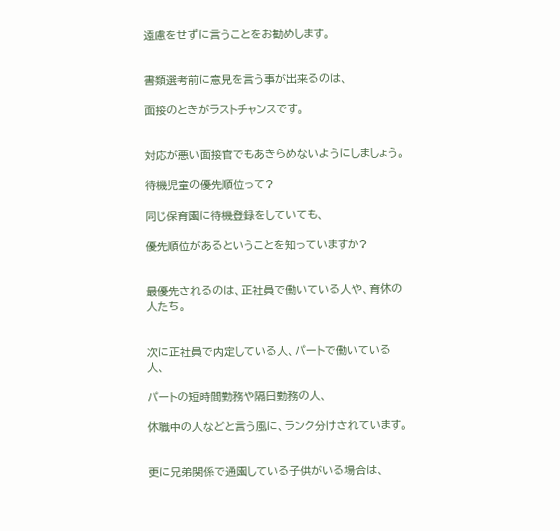遠慮をせずに言うことをお勧めします。


書類選考前に意見を言う事が出来るのは、

面接のときがラストチャンスです。


対応が悪い面接官でもあきらめないようにしましょう。

待機児童の優先順位って?

同じ保育園に待機登録をしていても、

優先順位があるということを知っていますか?


最優先されるのは、正社員で働いている人や、育休の人たち。


次に正社員で内定している人、パートで働いている人、

パートの短時間勤務や隔日勤務の人、

休職中の人などと言う風に、ランク分けされています。


更に兄弟関係で通園している子供がいる場合は、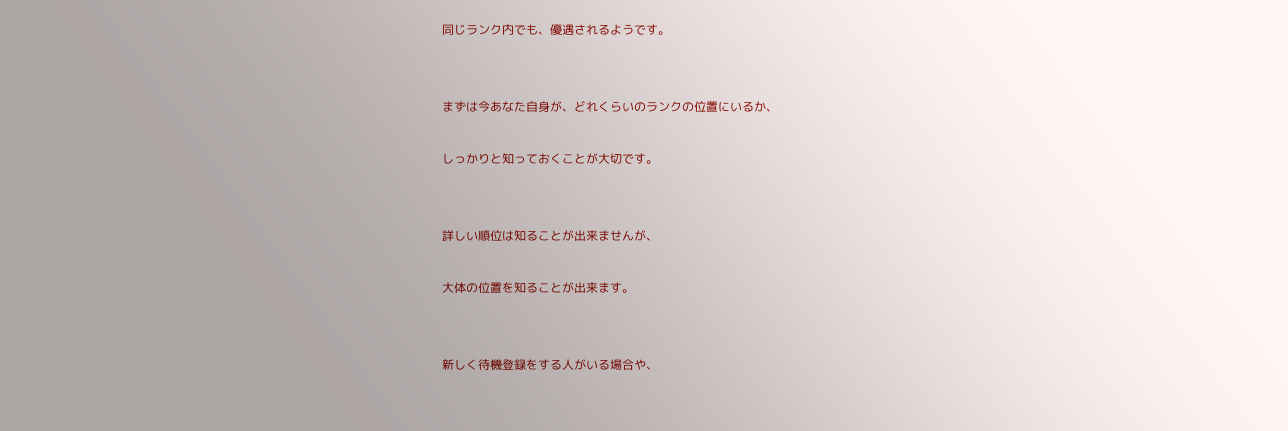同じランク内でも、優遇されるようです。


まずは今あなた自身が、どれくらいのランクの位置にいるか、

しっかりと知っておくことが大切です。


詳しい順位は知ることが出来ませんが、

大体の位置を知ることが出来ます。


新しく待機登録をする人がいる場合や、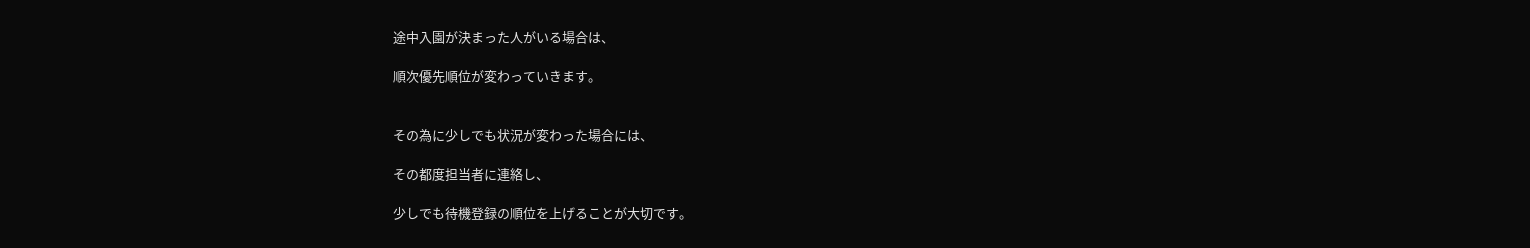途中入園が決まった人がいる場合は、

順次優先順位が変わっていきます。


その為に少しでも状況が変わった場合には、

その都度担当者に連絡し、

少しでも待機登録の順位を上げることが大切です。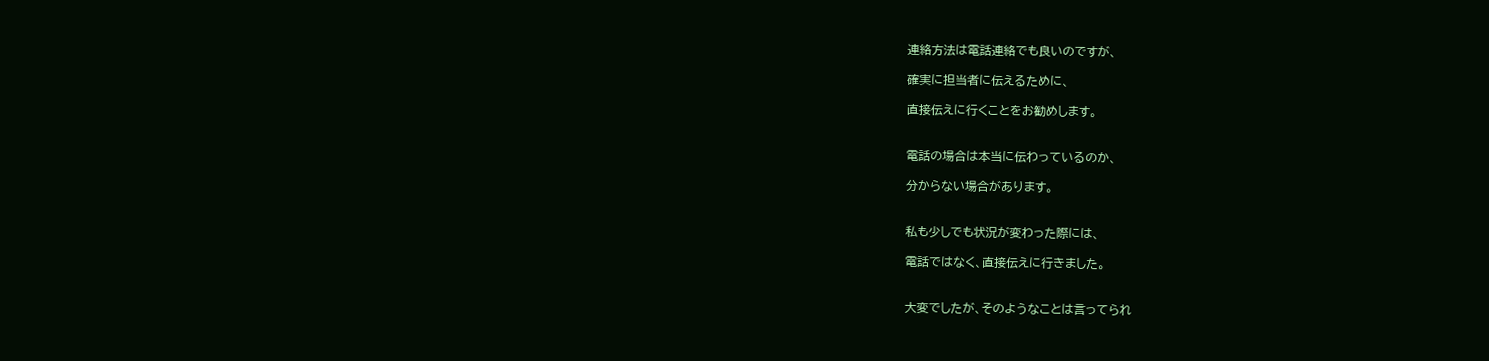連絡方法は電話連絡でも良いのですが、

確実に担当者に伝えるために、

直接伝えに行くことをお勧めします。


電話の場合は本当に伝わっているのか、

分からない場合があります。


私も少しでも状況が変わった際には、

電話ではなく、直接伝えに行きました。


大変でしたが、そのようなことは言ってられ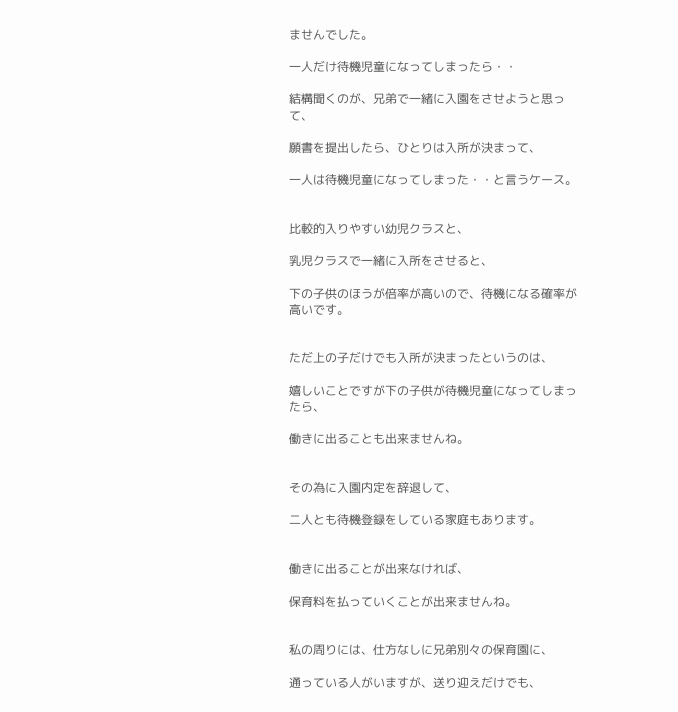ませんでした。

一人だけ待機児童になってしまったら・・

結構聞くのが、兄弟で一緒に入園をさせようと思って、

願書を提出したら、ひとりは入所が決まって、

一人は待機児童になってしまった・・と言うケース。


比較的入りやすい幼児クラスと、

乳児クラスで一緒に入所をさせると、

下の子供のほうが倍率が高いので、待機になる確率が高いです。


ただ上の子だけでも入所が決まったというのは、

嬉しいことですが下の子供が待機児童になってしまったら、

働きに出ることも出来ませんね。


その為に入園内定を辞退して、

二人とも待機登録をしている家庭もあります。


働きに出ることが出来なければ、

保育料を払っていくことが出来ませんね。


私の周りには、仕方なしに兄弟別々の保育園に、

通っている人がいますが、送り迎えだけでも、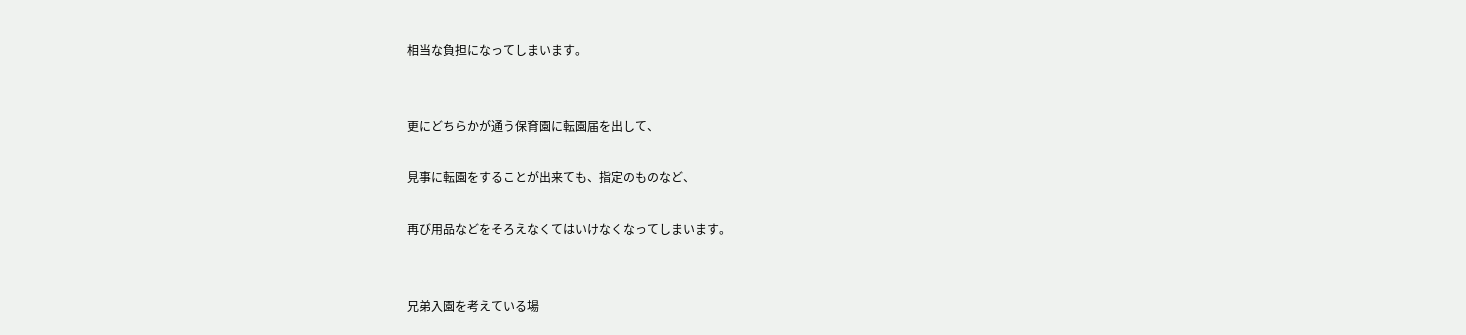相当な負担になってしまいます。


更にどちらかが通う保育園に転園届を出して、

見事に転園をすることが出来ても、指定のものなど、

再び用品などをそろえなくてはいけなくなってしまいます。


兄弟入園を考えている場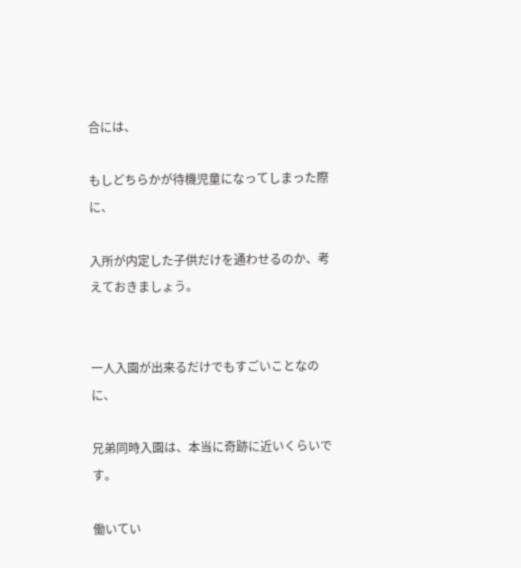合には、

もしどちらかが待機児童になってしまった際に、

入所が内定した子供だけを通わせるのか、考えておきましょう。


一人入園が出来るだけでもすごいことなのに、

兄弟同時入園は、本当に奇跡に近いくらいです。

働いてい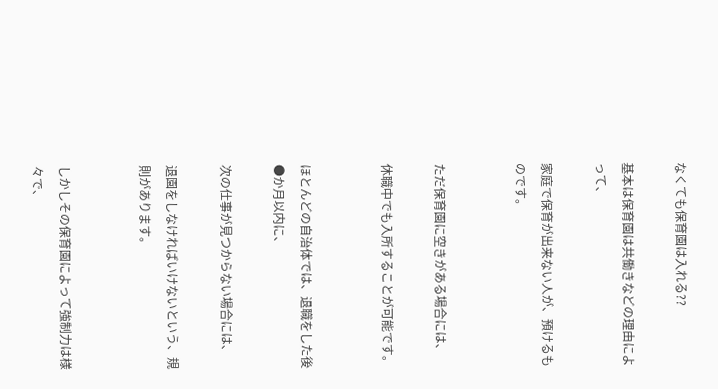なくても保育園は入れる??

基本は保育園は共働きなどの理由によって、

家庭で保育が出来ない人が、預けるものです。


ただ保育園に空きがある場合には、

休職中でも入所することが可能です。


ほとんどの自治体では、退職をした後●か月以内に、

次の仕事が見つからない場合には、

退園をしなければいけないという、規則があります。


しかしその保育園によって強制力は様々で、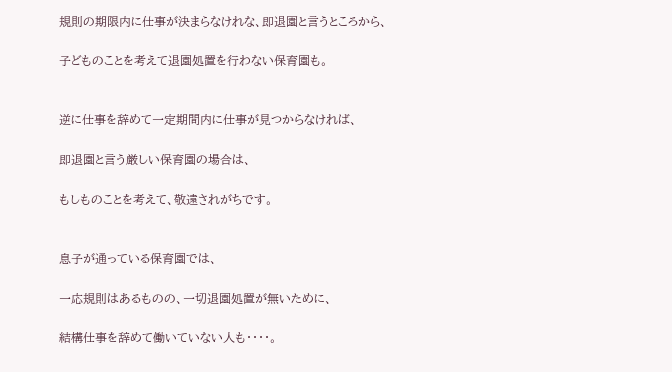規則の期限内に仕事が決まらなけれな、即退園と言うところから、

子どものことを考えて退園処置を行わない保育園も。


逆に仕事を辞めて一定期間内に仕事が見つからなければ、

即退園と言う厳しい保育園の場合は、

もしものことを考えて、敬遠されがちです。


息子が通っている保育園では、

一応規則はあるものの、一切退園処置が無いために、

結構仕事を辞めて働いていない人も・・・・。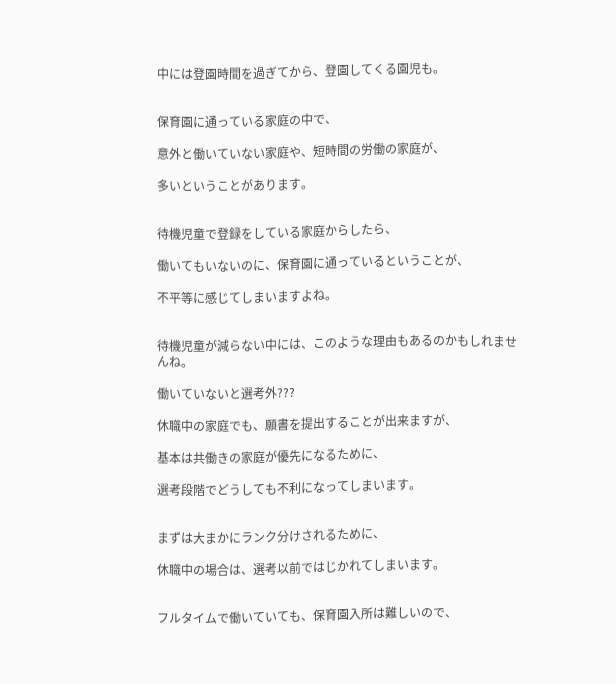中には登園時間を過ぎてから、登園してくる園児も。


保育園に通っている家庭の中で、

意外と働いていない家庭や、短時間の労働の家庭が、

多いということがあります。


待機児童で登録をしている家庭からしたら、

働いてもいないのに、保育園に通っているということが、

不平等に感じてしまいますよね。


待機児童が減らない中には、このような理由もあるのかもしれませんね。

働いていないと選考外???

休職中の家庭でも、願書を提出することが出来ますが、

基本は共働きの家庭が優先になるために、

選考段階でどうしても不利になってしまいます。


まずは大まかにランク分けされるために、

休職中の場合は、選考以前ではじかれてしまいます。


フルタイムで働いていても、保育園入所は難しいので、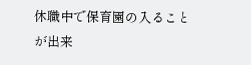休職中で保育園の入ることが出来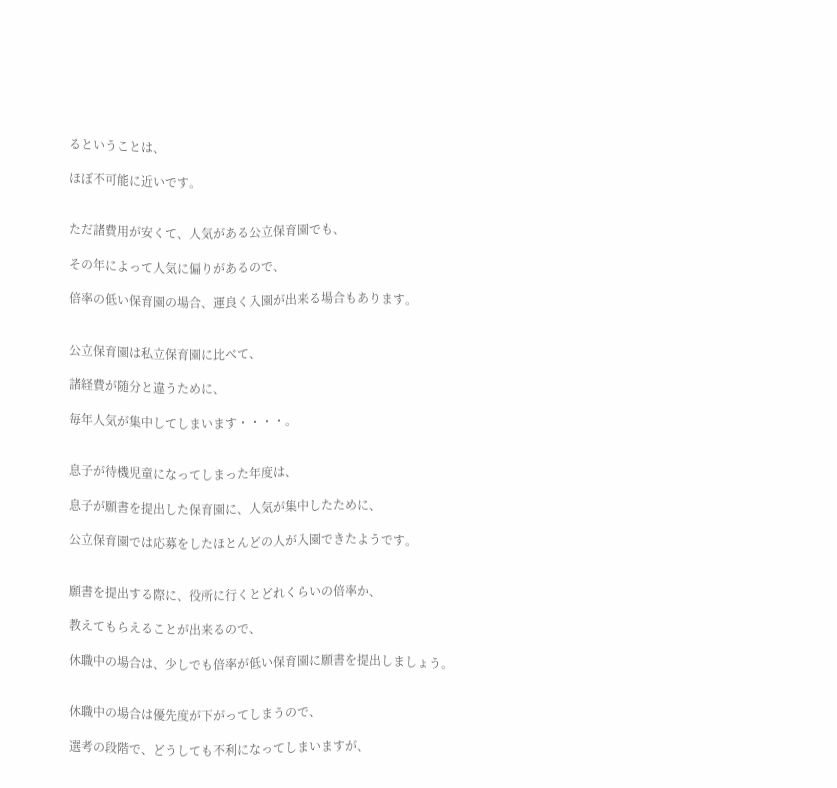るということは、

ほぼ不可能に近いです。


ただ諸費用が安くて、人気がある公立保育園でも、

その年によって人気に偏りがあるので、

倍率の低い保育園の場合、運良く入園が出来る場合もあります。


公立保育園は私立保育園に比べて、

諸経費が随分と違うために、

毎年人気が集中してしまいます・・・・。


息子が待機児童になってしまった年度は、

息子が願書を提出した保育園に、人気が集中したために、

公立保育園では応募をしたほとんどの人が入園できたようです。


願書を提出する際に、役所に行くとどれくらいの倍率か、

教えてもらえることが出来るので、

休職中の場合は、少しでも倍率が低い保育園に願書を提出しましょう。


休職中の場合は優先度が下がってしまうので、

選考の段階で、どうしても不利になってしまいますが、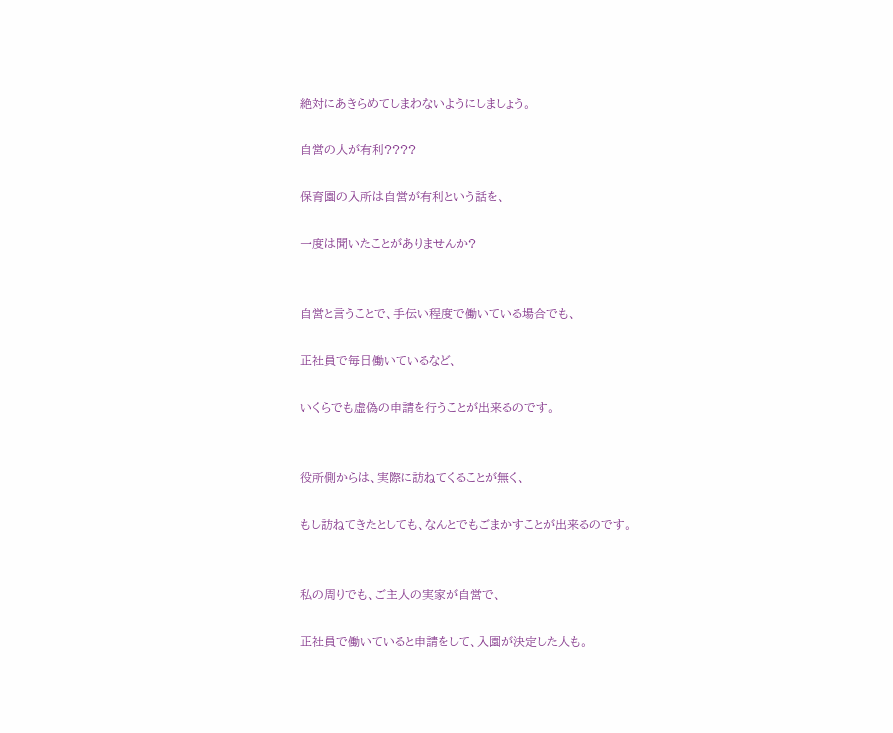絶対にあきらめてしまわないようにしましょう。

自営の人が有利????

保育園の入所は自営が有利という話を、

一度は聞いたことがありませんか?


自営と言うことで、手伝い程度で働いている場合でも、

正社員で毎日働いているなど、

いくらでも虚偽の申請を行うことが出来るのです。


役所側からは、実際に訪ねてくることが無く、

もし訪ねてきたとしても、なんとでもごまかすことが出来るのです。


私の周りでも、ご主人の実家が自営で、

正社員で働いていると申請をして、入園が決定した人も。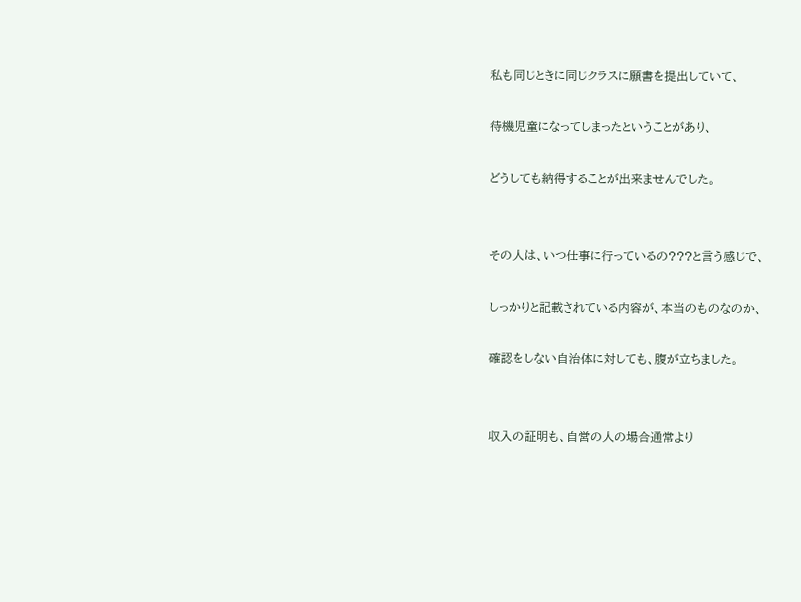私も同じときに同じクラスに願書を提出していて、

待機児童になってしまったということがあり、

どうしても納得することが出来ませんでした。


その人は、いつ仕事に行っているの???と言う感じで、

しっかりと記載されている内容が、本当のものなのか、

確認をしない自治体に対しても、腹が立ちました。


収入の証明も、自営の人の場合通常より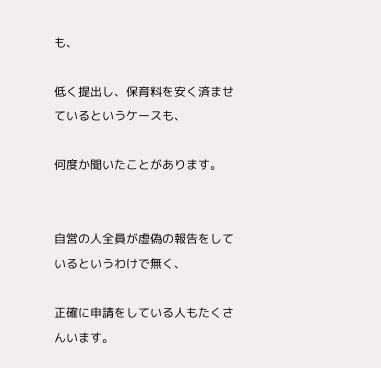も、

低く提出し、保育料を安く済ませているというケースも、

何度か聞いたことがあります。


自営の人全員が虚偽の報告をしているというわけで無く、

正確に申請をしている人もたくさんいます。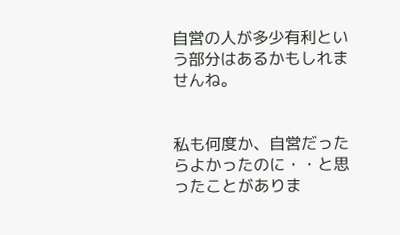自営の人が多少有利という部分はあるかもしれませんね。


私も何度か、自営だったらよかったのに・・と思ったことがありま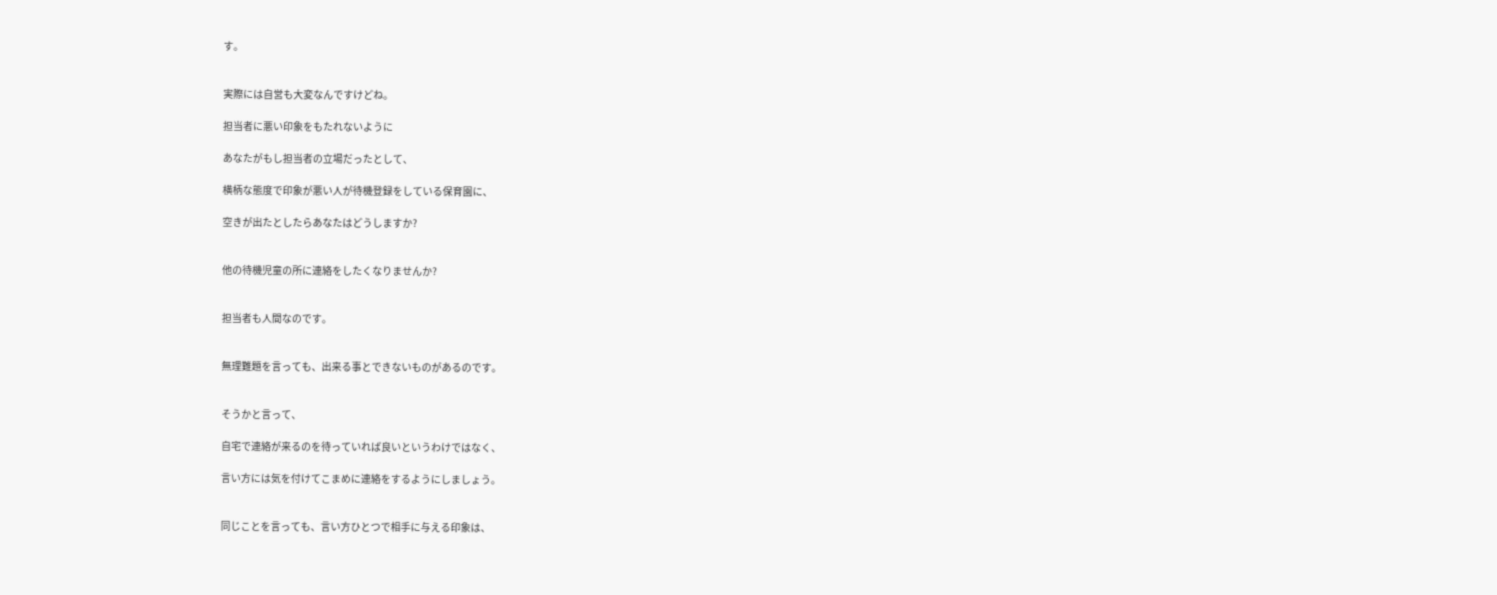す。


実際には自営も大変なんですけどね。

担当者に悪い印象をもたれないように

あなたがもし担当者の立場だったとして、

横柄な態度で印象が悪い人が待機登録をしている保育園に、

空きが出たとしたらあなたはどうしますか?


他の待機児童の所に連絡をしたくなりませんか?


担当者も人間なのです。


無理難題を言っても、出来る事とできないものがあるのです。


そうかと言って、

自宅で連絡が来るのを待っていれば良いというわけではなく、

言い方には気を付けてこまめに連絡をするようにしましょう。


同じことを言っても、言い方ひとつで相手に与える印象は、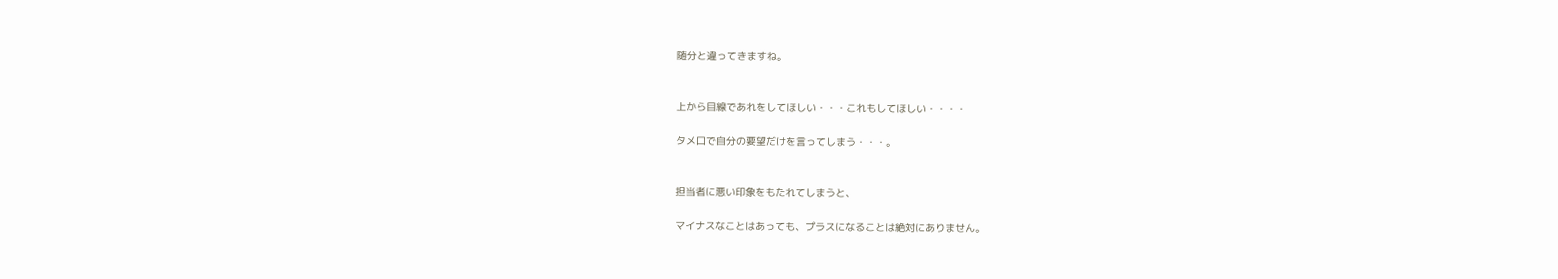随分と違ってきますね。


上から目線であれをしてほしい・・・これもしてほしい・・・・

タメ口で自分の要望だけを言ってしまう・・・。


担当者に悪い印象をもたれてしまうと、

マイナスなことはあっても、プラスになることは絶対にありません。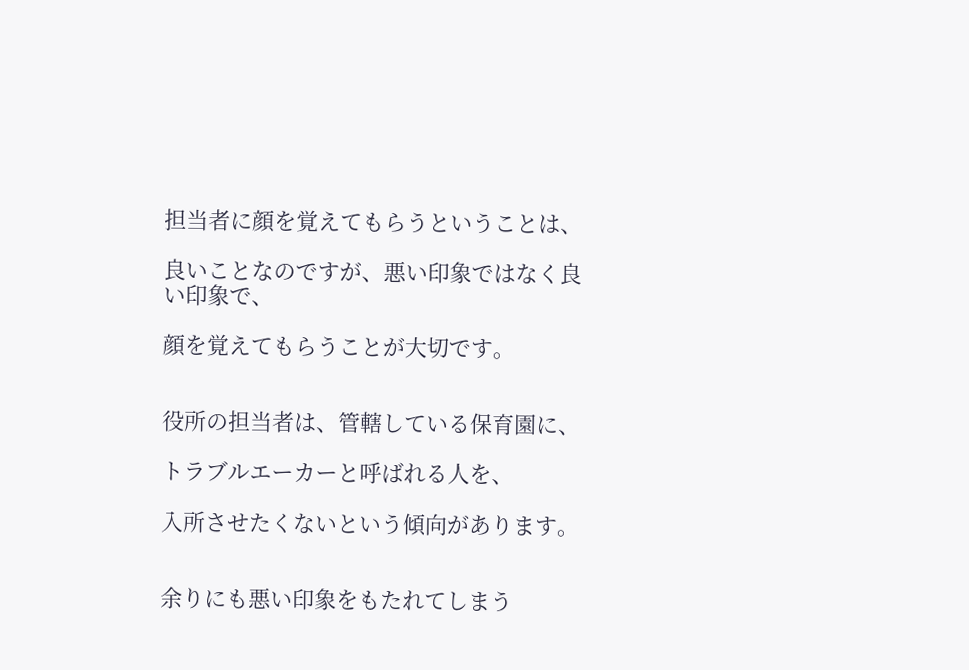担当者に顔を覚えてもらうということは、

良いことなのですが、悪い印象ではなく良い印象で、

顔を覚えてもらうことが大切です。


役所の担当者は、管轄している保育園に、

トラブルエーカーと呼ばれる人を、

入所させたくないという傾向があります。


余りにも悪い印象をもたれてしまう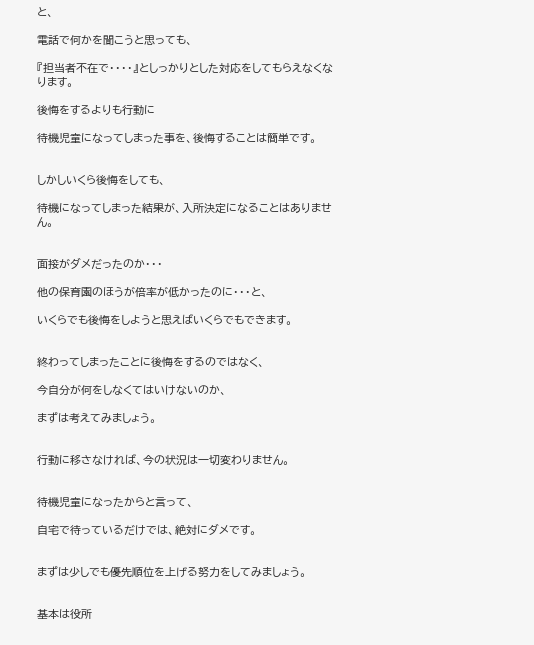と、

電話で何かを聞こうと思っても、

『担当者不在で・・・・』としっかりとした対応をしてもらえなくなります。

後悔をするよりも行動に

待機児童になってしまった事を、後悔することは簡単です。


しかしいくら後悔をしても、

待機になってしまった結果が、入所決定になることはありません。


面接がダメだったのか・・・

他の保育園のほうが倍率が低かったのに・・・と、

いくらでも後悔をしようと思えばいくらでもできます。


終わってしまったことに後悔をするのではなく、

今自分が何をしなくてはいけないのか、

まずは考えてみましょう。


行動に移さなければ、今の状況は一切変わりません。


待機児童になったからと言って、

自宅で待っているだけでは、絶対にダメです。


まずは少しでも優先順位を上げる努力をしてみましょう。


基本は役所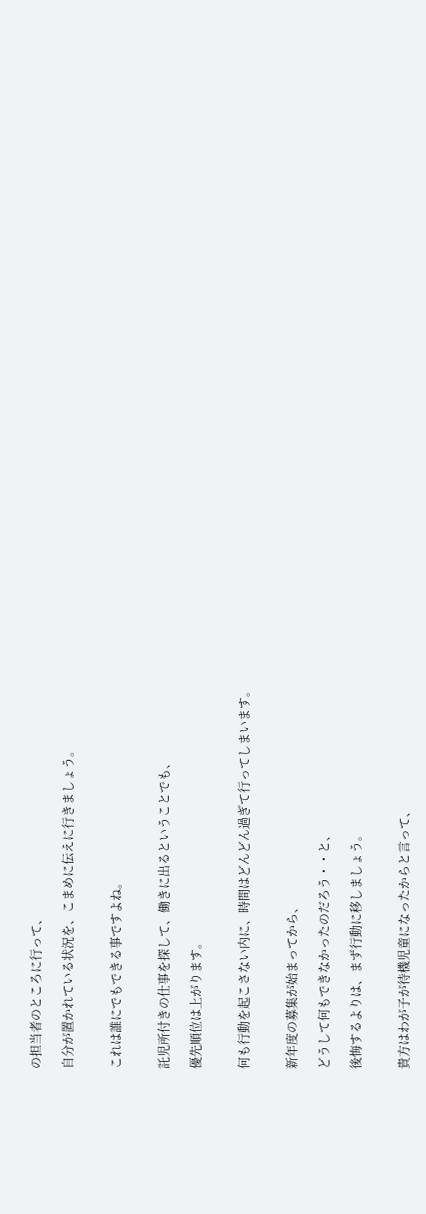の担当者のところに行って、

自分が置かれている状況を、こまめに伝えに行きましょう。


これは誰にでもできる事ですよね。


託児所付きの仕事を探して、働きに出るということでも、

優先順位は上がります。


何も行動を起こさない内に、時間はどんどん過ぎて行ってしまいます。


新年度の募集が始まってから、

どうして何もできなかったのだろう・・と、

後悔するよりは、まず行動に移しましょう。


貴方はわが子が待機児童になったからと言って、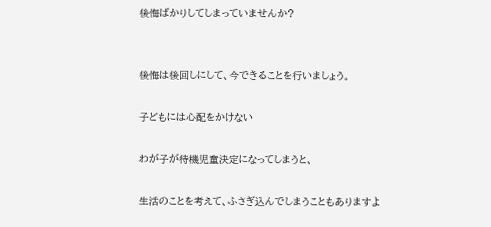後悔ばかりしてしまっていませんか?


後悔は後回しにして、今できることを行いましょう。

子どもには心配をかけない

わが子が待機児童決定になってしまうと、

生活のことを考えて、ふさぎ込んでしまうこともありますよ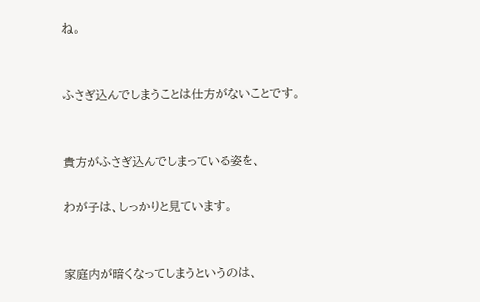ね。


ふさぎ込んでしまうことは仕方がないことです。


貴方がふさぎ込んでしまっている姿を、

わが子は、しっかりと見ています。


家庭内が暗くなってしまうというのは、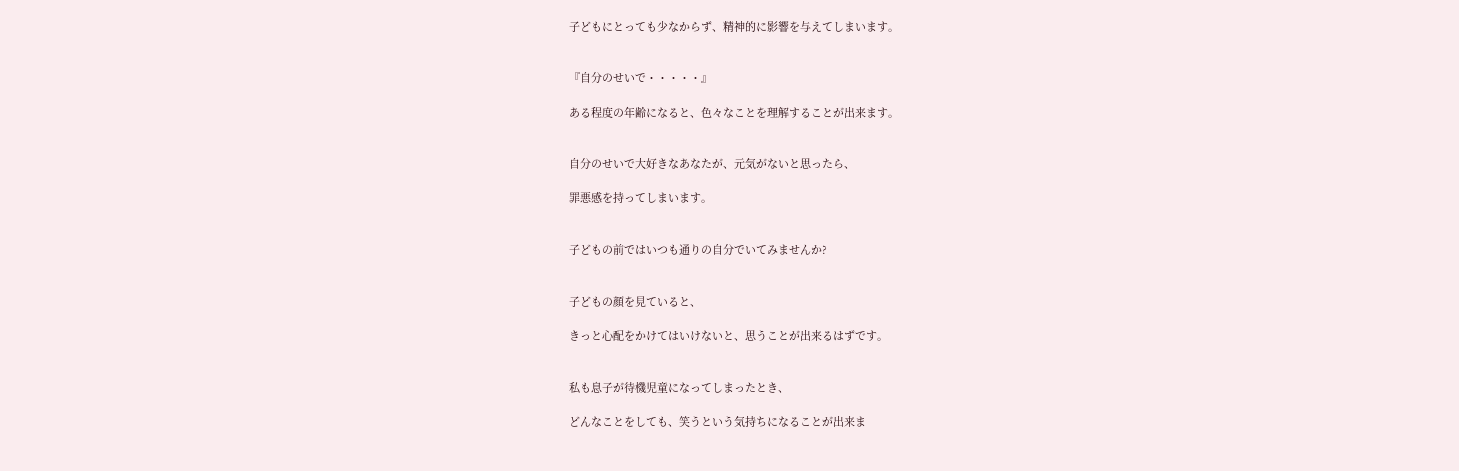子どもにとっても少なからず、精神的に影響を与えてしまいます。


『自分のせいで・・・・・』

ある程度の年齢になると、色々なことを理解することが出来ます。


自分のせいで大好きなあなたが、元気がないと思ったら、

罪悪感を持ってしまいます。


子どもの前ではいつも通りの自分でいてみませんか?


子どもの顔を見ていると、

きっと心配をかけてはいけないと、思うことが出来るはずです。


私も息子が待機児童になってしまったとき、

どんなことをしても、笑うという気持ちになることが出来ま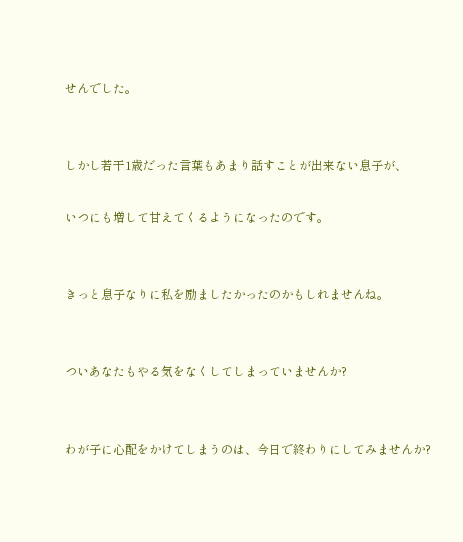せんでした。


しかし若干1歳だった言葉もあまり話すことが出来ない息子が、

いつにも増して甘えてくるようになったのです。


きっと息子なりに私を励ましたかったのかもしれませんね。


ついあなたもやる気をなくしてしまっていませんか?


わが子に心配をかけてしまうのは、今日で終わりにしてみませんか?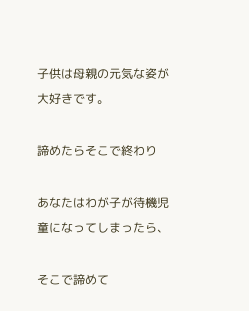子供は母親の元気な姿が大好きです。

諦めたらそこで終わり

あなたはわが子が待機児童になってしまったら、

そこで諦めて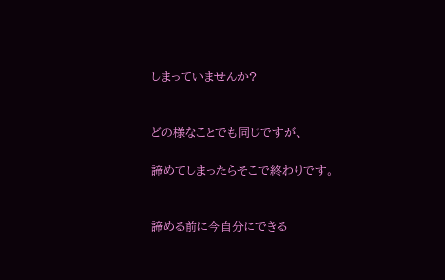しまっていませんか?


どの様なことでも同じですが、

諦めてしまったらそこで終わりです。


諦める前に今自分にできる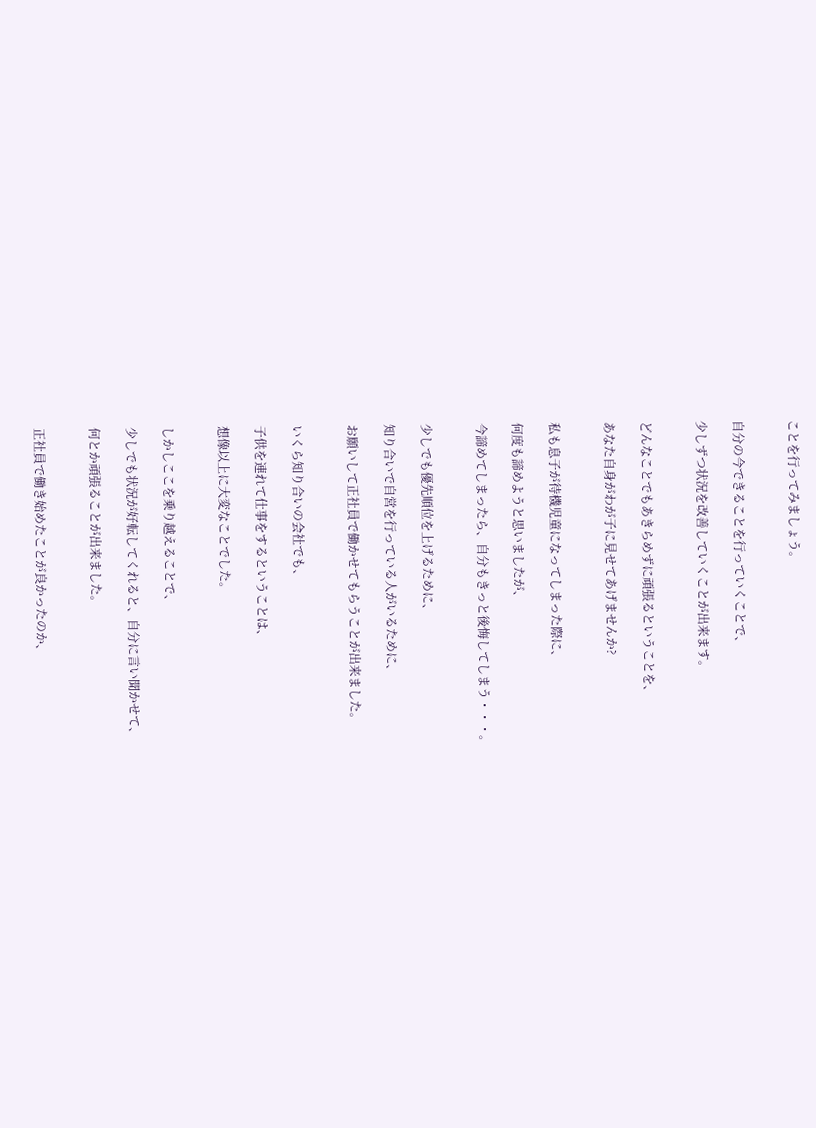ことを行ってみましょう。


自分の今できることを行っていくことで、

少しずつ状況を改善していくことが出来ます。


どんなことでもあきらめずに頑張るということを、

あなた自身がわが子に見せてあげませんか?


私も息子が待機児童になってしまった際に、

何度も諦めようと思いましたが、

今諦めてしまったら、自分もきっと後悔してしまう・・・。


少しでも優先順位を上げるために、

知り合いで自営を行っている人がいるために、

お願いして正社員で働かせてもらうことが出来ました。


いくら知り合いの会社でも、

子供を連れて仕事をするということは、

想像以上に大変なことでした。


しかしここを乗り越えることで、

少しでも状況が好転してくれると、自分に言い聞かせて、

何とか頑張ることが出来ました。


正社員で働き始めたことが良かったのか、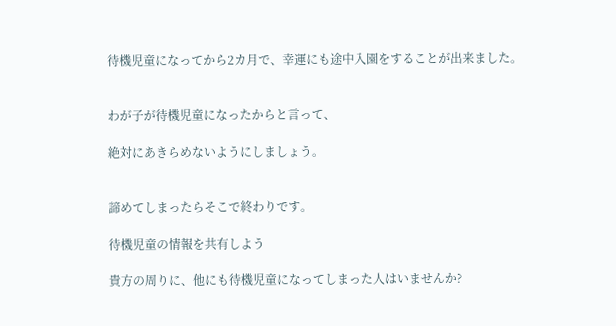待機児童になってから2カ月で、幸運にも途中入園をすることが出来ました。


わが子が待機児童になったからと言って、

絶対にあきらめないようにしましょう。


諦めてしまったらそこで終わりです。

待機児童の情報を共有しよう

貴方の周りに、他にも待機児童になってしまった人はいませんか?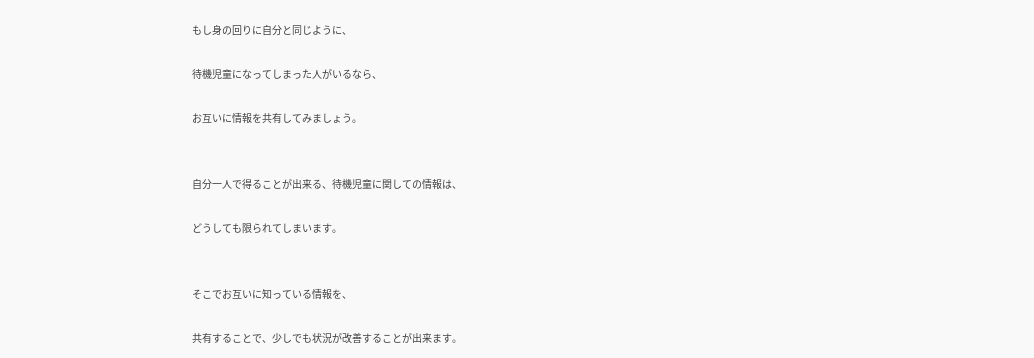もし身の回りに自分と同じように、

待機児童になってしまった人がいるなら、

お互いに情報を共有してみましょう。


自分一人で得ることが出来る、待機児童に関しての情報は、

どうしても限られてしまいます。


そこでお互いに知っている情報を、

共有することで、少しでも状況が改善することが出来ます。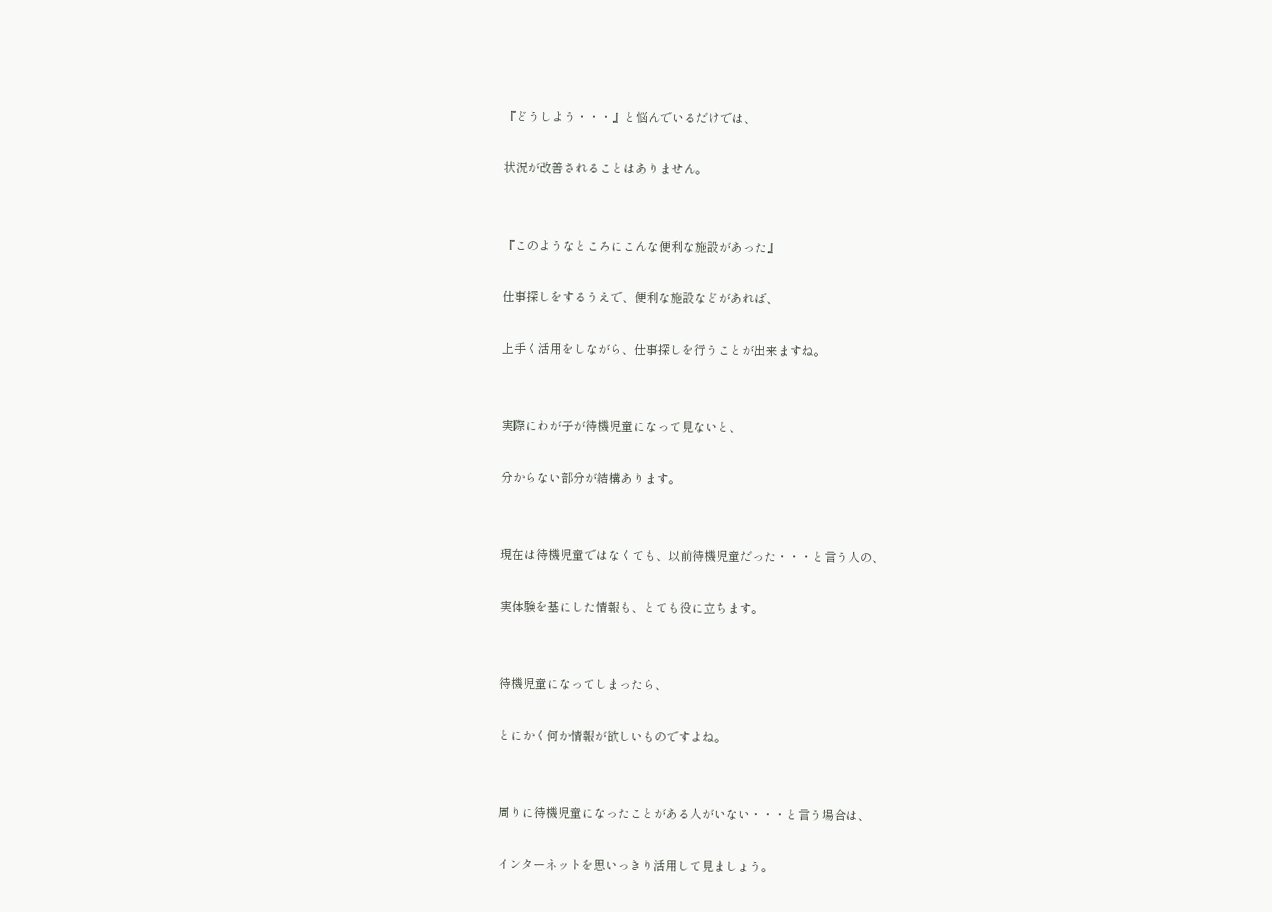『どうしよう・・・』と悩んでいるだけでは、

状況が改善されることはありません。


『このようなところにこんな便利な施設があった』

仕事探しをするうえで、便利な施設などがあれば、

上手く活用をしながら、仕事探しを行うことが出来ますね。


実際にわが子が待機児童になって見ないと、

分からない部分が結構あります。


現在は待機児童ではなくても、以前待機児童だった・・・と言う人の、

実体験を基にした情報も、とても役に立ちます。


待機児童になってしまったら、

とにかく何か情報が欲しいものですよね。


周りに待機児童になったことがある人がいない・・・と言う場合は、

インターネットを思いっきり活用して見ましょう。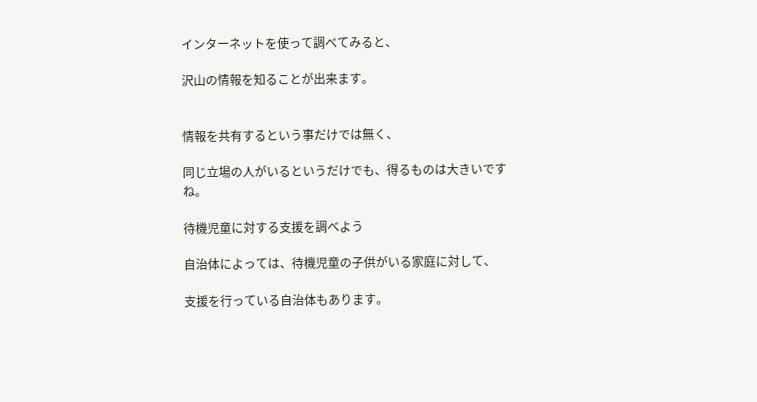インターネットを使って調べてみると、

沢山の情報を知ることが出来ます。


情報を共有するという事だけでは無く、

同じ立場の人がいるというだけでも、得るものは大きいですね。

待機児童に対する支援を調べよう

自治体によっては、待機児童の子供がいる家庭に対して、

支援を行っている自治体もあります。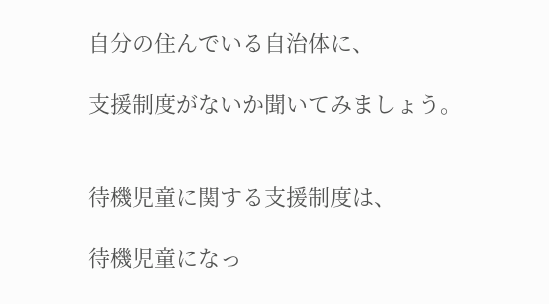自分の住んでいる自治体に、

支援制度がないか聞いてみましょう。


待機児童に関する支援制度は、

待機児童になっ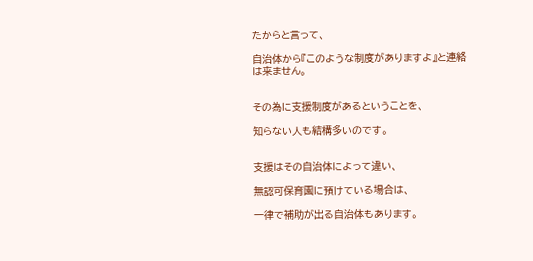たからと言って、

自治体から『このような制度がありますよ』と連絡は来ません。


その為に支援制度があるということを、

知らない人も結構多いのです。


支援はその自治体によって違い、

無認可保育園に預けている場合は、

一律で補助が出る自治体もあります。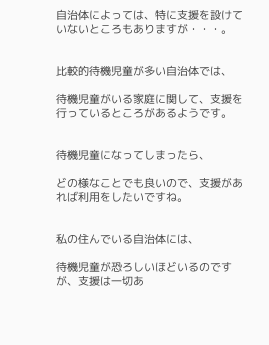自治体によっては、特に支援を設けていないところもありますが・・・。


比較的待機児童が多い自治体では、

待機児童がいる家庭に関して、支援を行っているところがあるようです。


待機児童になってしまったら、

どの様なことでも良いので、支援があれば利用をしたいですね。


私の住んでいる自治体には、

待機児童が恐ろしいほどいるのですが、支援は一切あ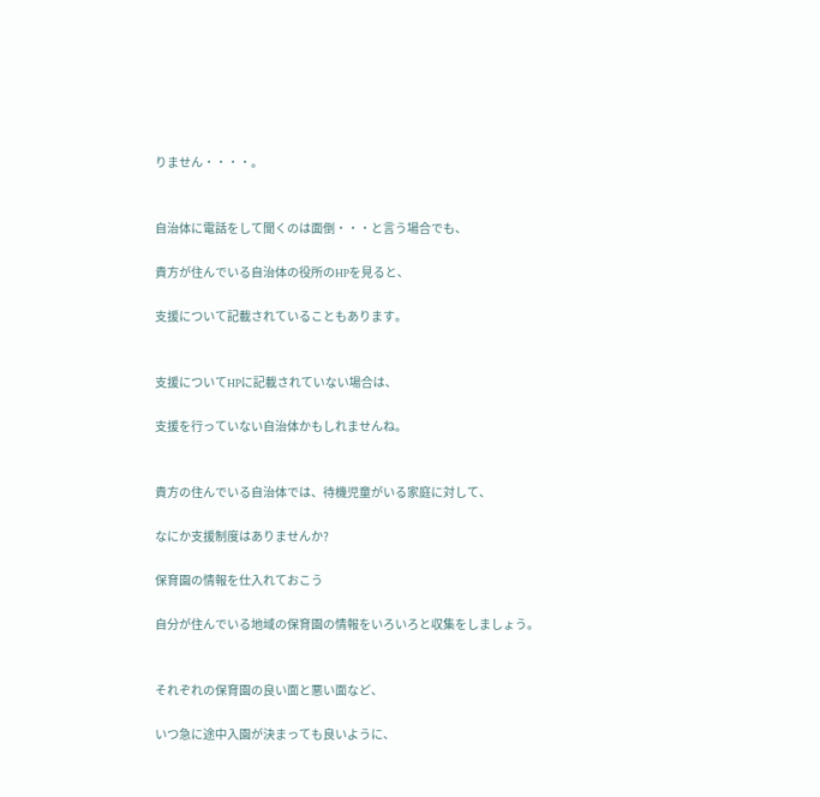りません・・・・。


自治体に電話をして聞くのは面倒・・・と言う場合でも、

貴方が住んでいる自治体の役所のHPを見ると、

支援について記載されていることもあります。


支援についてHPに記載されていない場合は、

支援を行っていない自治体かもしれませんね。


貴方の住んでいる自治体では、待機児童がいる家庭に対して、

なにか支援制度はありませんか?

保育園の情報を仕入れておこう

自分が住んでいる地域の保育園の情報をいろいろと収集をしましょう。


それぞれの保育園の良い面と悪い面など、

いつ急に途中入園が決まっても良いように、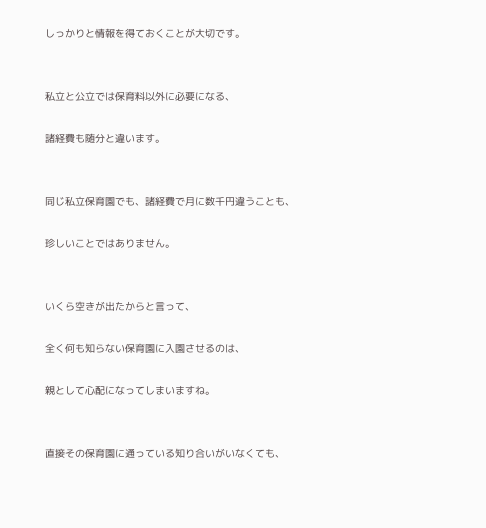しっかりと情報を得ておくことが大切です。


私立と公立では保育料以外に必要になる、

諸経費も随分と違います。


同じ私立保育園でも、諸経費で月に数千円違うことも、

珍しいことではありません。


いくら空きが出たからと言って、

全く何も知らない保育園に入園させるのは、

親として心配になってしまいますね。


直接その保育園に通っている知り合いがいなくても、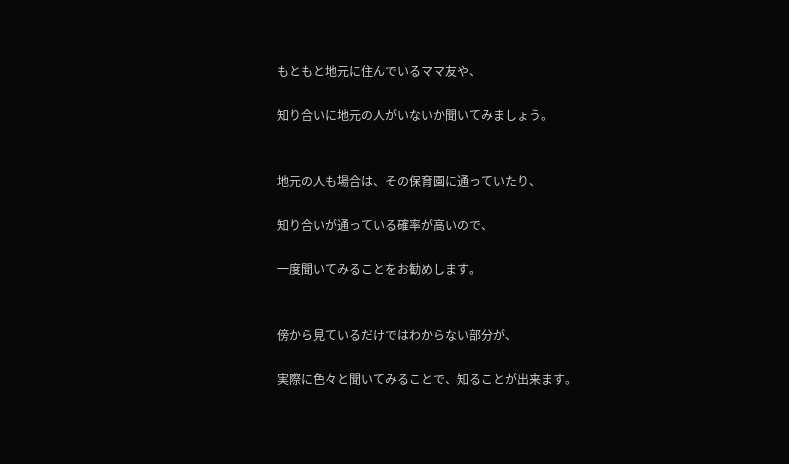もともと地元に住んでいるママ友や、

知り合いに地元の人がいないか聞いてみましょう。


地元の人も場合は、その保育園に通っていたり、

知り合いが通っている確率が高いので、

一度聞いてみることをお勧めします。


傍から見ているだけではわからない部分が、

実際に色々と聞いてみることで、知ることが出来ます。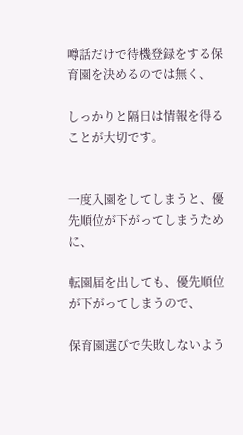噂話だけで待機登録をする保育園を決めるのでは無く、

しっかりと隔日は情報を得ることが大切です。


一度入園をしてしまうと、優先順位が下がってしまうために、

転園届を出しても、優先順位が下がってしまうので、

保育園選びで失敗しないよう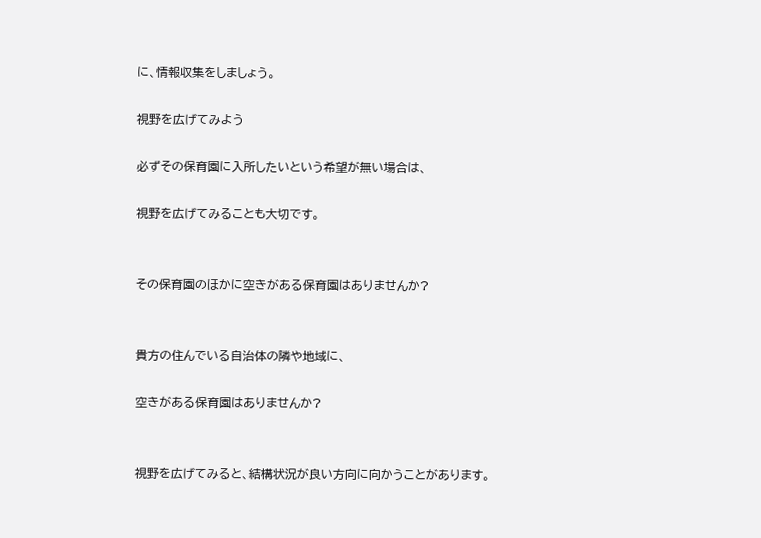に、情報収集をしましょう。

視野を広げてみよう

必ずその保育園に入所したいという希望が無い場合は、

視野を広げてみることも大切です。


その保育園のほかに空きがある保育園はありませんか?


貴方の住んでいる自治体の隣や地域に、

空きがある保育園はありませんか?


視野を広げてみると、結構状況が良い方向に向かうことがあります。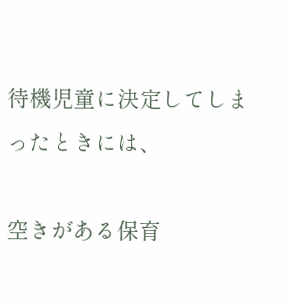待機児童に決定してしまったときには、

空きがある保育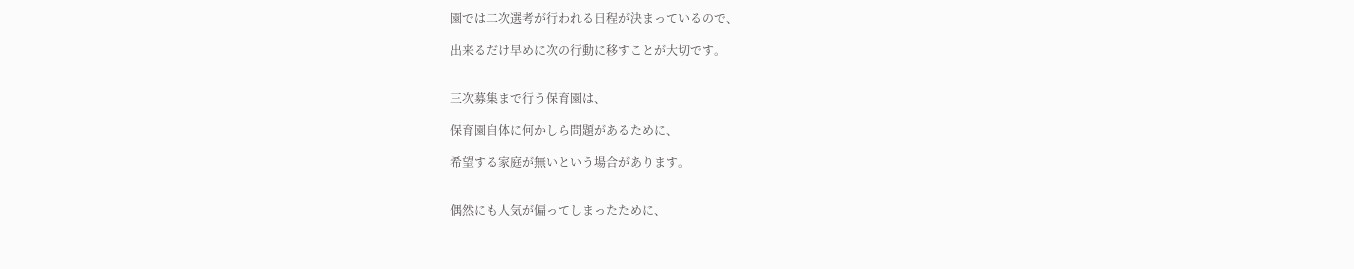園では二次選考が行われる日程が決まっているので、

出来るだけ早めに次の行動に移すことが大切です。


三次募集まで行う保育園は、

保育園自体に何かしら問題があるために、

希望する家庭が無いという場合があります。


偶然にも人気が偏ってしまったために、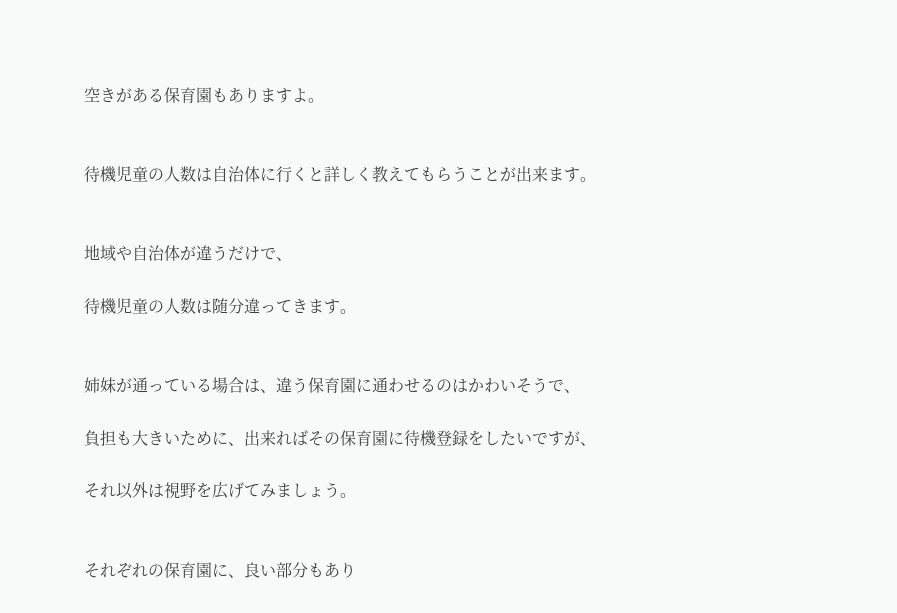空きがある保育園もありますよ。


待機児童の人数は自治体に行くと詳しく教えてもらうことが出来ます。


地域や自治体が違うだけで、

待機児童の人数は随分違ってきます。


姉妹が通っている場合は、違う保育園に通わせるのはかわいそうで、

負担も大きいために、出来ればその保育園に待機登録をしたいですが、

それ以外は視野を広げてみましょう。


それぞれの保育園に、良い部分もあり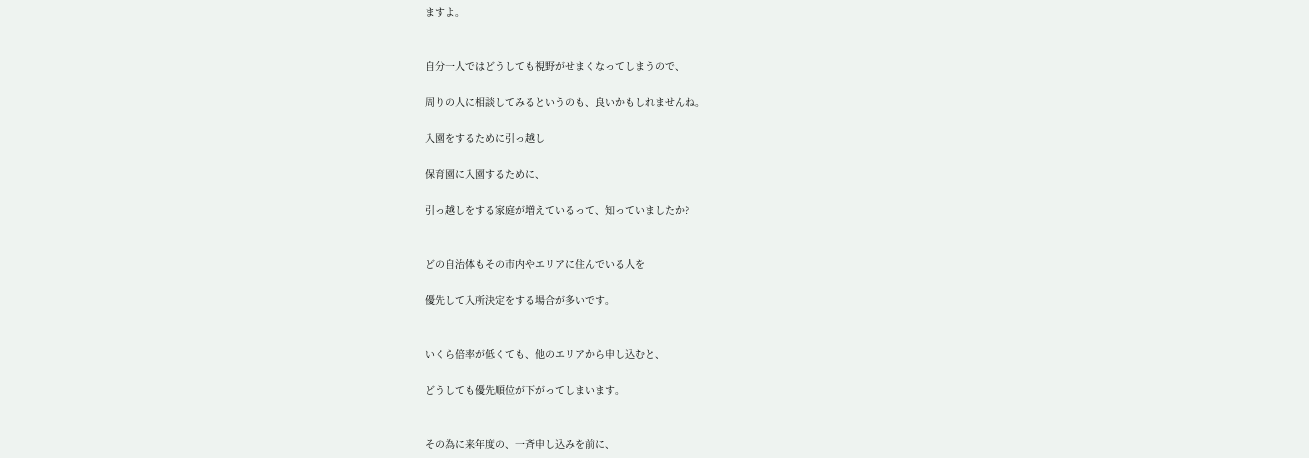ますよ。


自分一人ではどうしても視野がせまくなってしまうので、

周りの人に相談してみるというのも、良いかもしれませんね。

入園をするために引っ越し

保育園に入園するために、

引っ越しをする家庭が増えているって、知っていましたか?


どの自治体もその市内やエリアに住んでいる人を

優先して入所決定をする場合が多いです。


いくら倍率が低くても、他のエリアから申し込むと、

どうしても優先順位が下がってしまいます。


その為に来年度の、一斉申し込みを前に、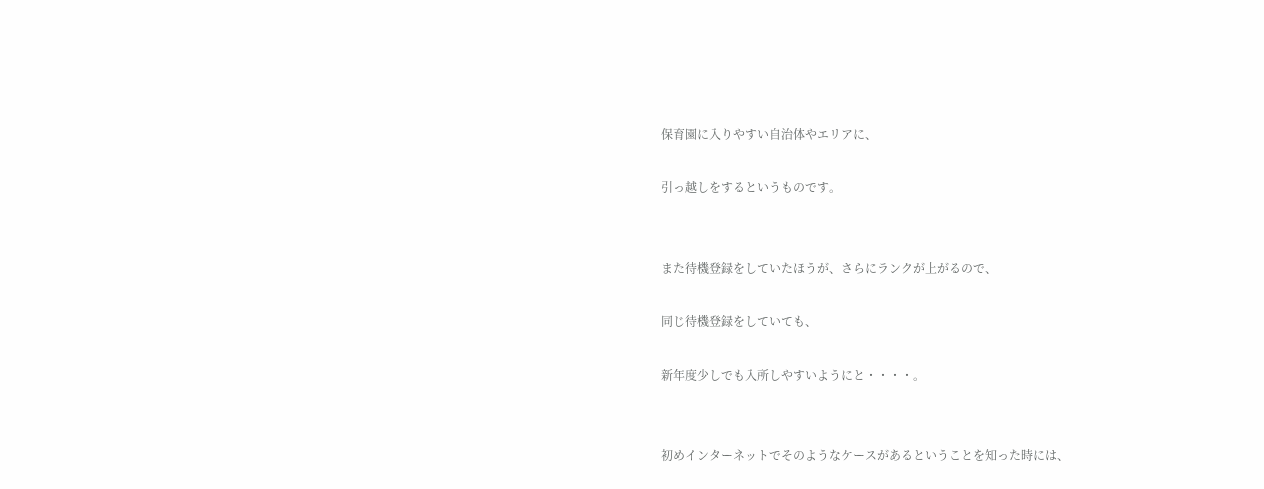保育園に入りやすい自治体やエリアに、

引っ越しをするというものです。


また待機登録をしていたほうが、さらにランクが上がるので、

同じ待機登録をしていても、

新年度少しでも入所しやすいようにと・・・・。


初めインターネットでそのようなケースがあるということを知った時には、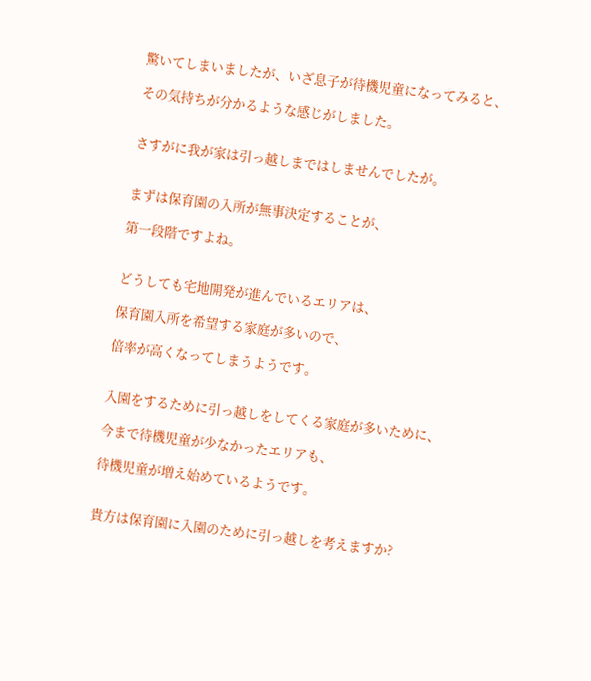驚いてしまいましたが、いざ息子が待機児童になってみると、

その気持ちが分かるような感じがしました。


さすがに我が家は引っ越しまではしませんでしたが。


まずは保育園の入所が無事決定することが、

第一段階ですよね。


どうしても宅地開発が進んでいるエリアは、

保育園入所を希望する家庭が多いので、

倍率が高くなってしまうようです。


入園をするために引っ越しをしてくる家庭が多いために、

今まで待機児童が少なかったエリアも、

待機児童が増え始めているようです。


貴方は保育園に入園のために引っ越しを考えますか?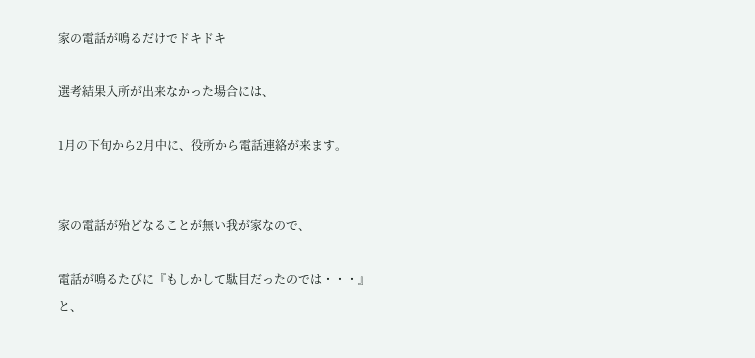家の電話が鳴るだけでドキドキ

選考結果入所が出来なかった場合には、

1月の下旬から2月中に、役所から電話連絡が来ます。


家の電話が殆どなることが無い我が家なので、

電話が鳴るたびに『もしかして駄目だったのでは・・・』と、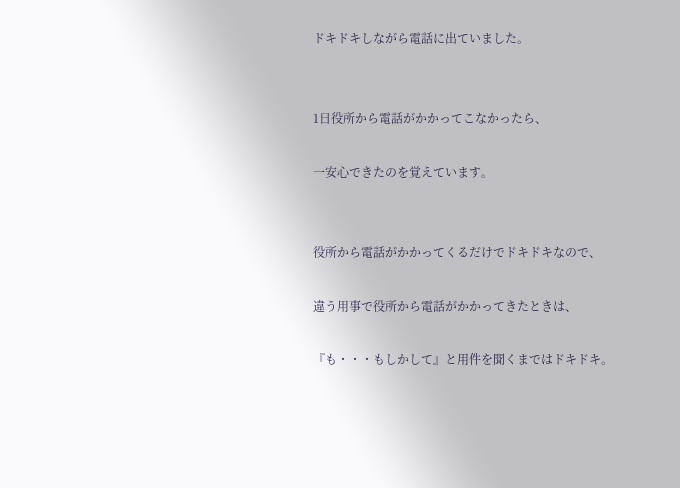ドキドキしながら電話に出ていました。


1日役所から電話がかかってこなかったら、

一安心できたのを覚えています。


役所から電話がかかってくるだけでドキドキなので、

違う用事で役所から電話がかかってきたときは、

『も・・・もしかして』と用件を聞くまではドキドキ。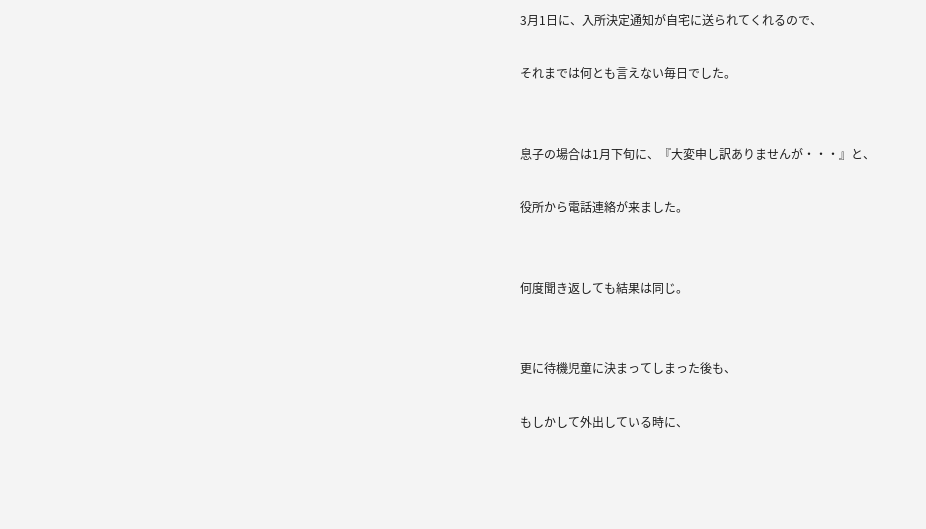3月1日に、入所決定通知が自宅に送られてくれるので、

それまでは何とも言えない毎日でした。


息子の場合は1月下旬に、『大変申し訳ありませんが・・・』と、

役所から電話連絡が来ました。


何度聞き返しても結果は同じ。


更に待機児童に決まってしまった後も、

もしかして外出している時に、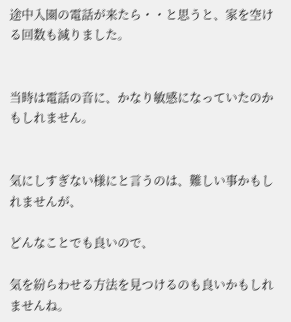途中入園の電話が来たら・・と思うと、家を空ける回数も減りました。


当時は電話の音に、かなり敏感になっていたのかもしれません。


気にしすぎない様にと言うのは、難しい事かもしれませんが、

どんなことでも良いので、

気を紛らわせる方法を見つけるのも良いかもしれませんね。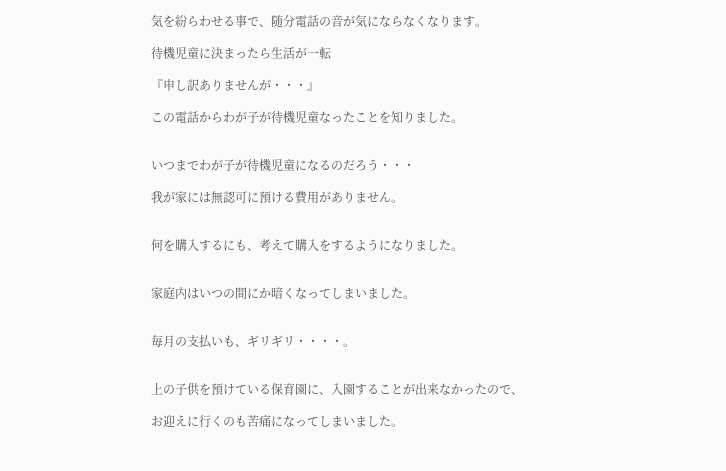気を紛らわせる事で、随分電話の音が気にならなくなります。

待機児童に決まったら生活が一転

『申し訳ありませんが・・・』

この電話からわが子が待機児童なったことを知りました。


いつまでわが子が待機児童になるのだろう・・・

我が家には無認可に預ける費用がありません。


何を購入するにも、考えて購入をするようになりました。


家庭内はいつの間にか暗くなってしまいました。


毎月の支払いも、ギリギリ・・・・。


上の子供を預けている保育園に、入園することが出来なかったので、

お迎えに行くのも苦痛になってしまいました。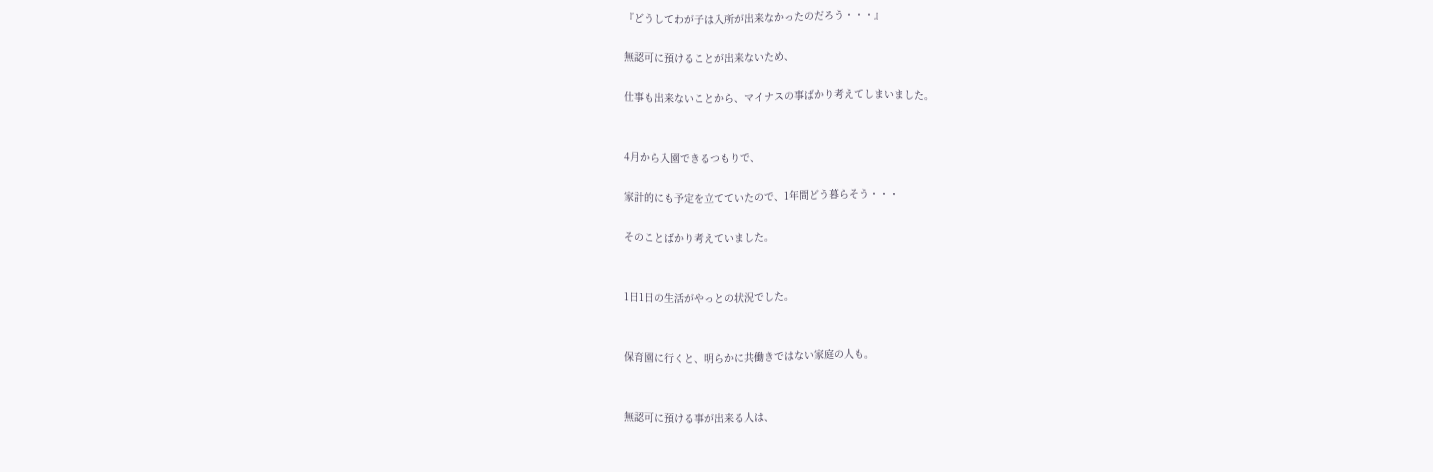『どうしてわが子は入所が出来なかったのだろう・・・』

無認可に預けることが出来ないため、

仕事も出来ないことから、マイナスの事ばかり考えてしまいました。


4月から入園できるつもりで、

家計的にも予定を立てていたので、1年間どう暮らそう・・・

そのことばかり考えていました。


1日1日の生活がやっとの状況でした。


保育園に行くと、明らかに共働きではない家庭の人も。


無認可に預ける事が出来る人は、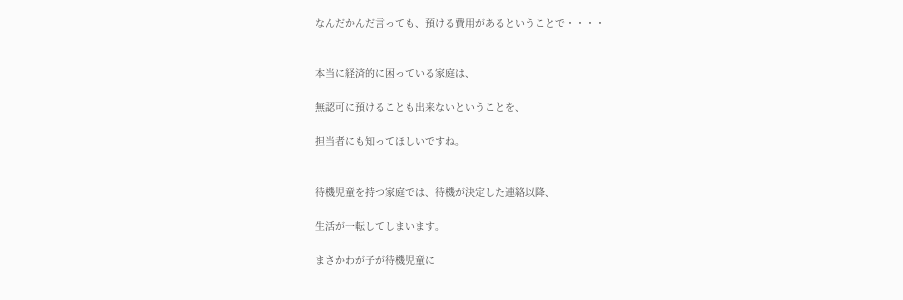なんだかんだ言っても、預ける費用があるということで・・・・


本当に経済的に困っている家庭は、

無認可に預けることも出来ないということを、

担当者にも知ってほしいですね。


待機児童を持つ家庭では、待機が決定した連絡以降、

生活が一転してしまいます。

まさかわが子が待機児童に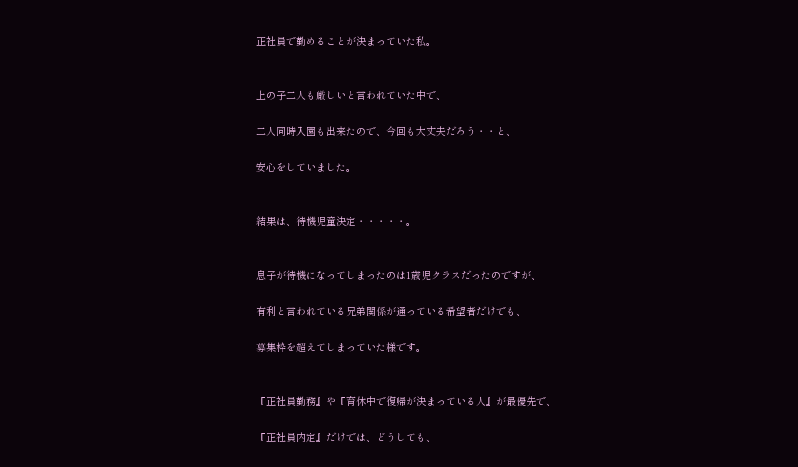正社員で勤めることが決まっていた私。


上の子二人も厳しいと言われていた中で、

二人同時入園も出来たので、今回も大丈夫だろう・・と、

安心をしていました。


結果は、待機児童決定・・・・・。


息子が待機になってしまったのは1歳児クラスだったのですが、

有利と言われている兄弟関係が通っている希望者だけでも、

募集枠を超えてしまっていた様です。


『正社員勤務』や『育休中で復帰が決まっている人』が最優先で、

『正社員内定』だけでは、どうしても、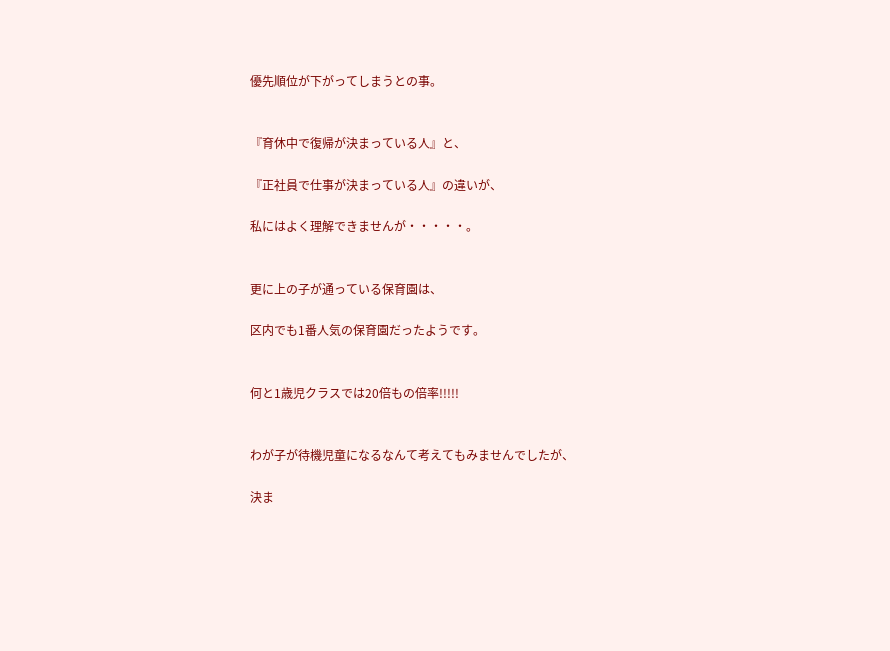優先順位が下がってしまうとの事。


『育休中で復帰が決まっている人』と、

『正社員で仕事が決まっている人』の違いが、

私にはよく理解できませんが・・・・・。


更に上の子が通っている保育園は、

区内でも1番人気の保育園だったようです。


何と1歳児クラスでは20倍もの倍率!!!!!


わが子が待機児童になるなんて考えてもみませんでしたが、

決ま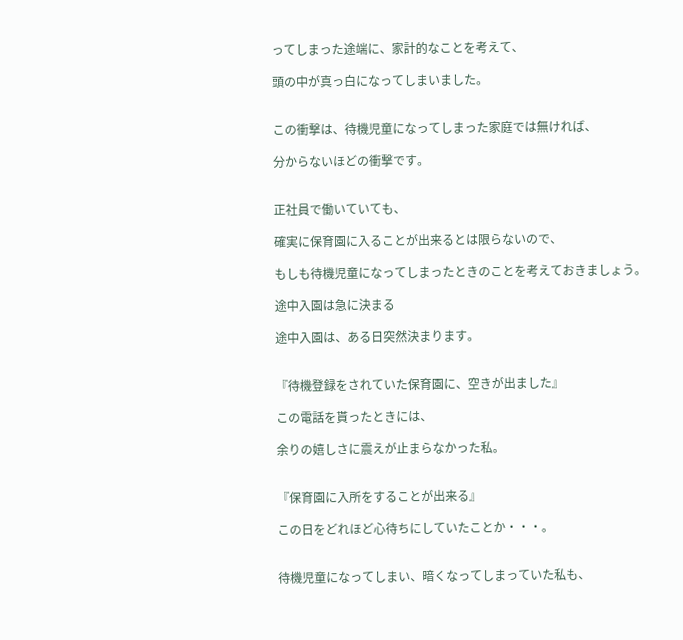ってしまった途端に、家計的なことを考えて、

頭の中が真っ白になってしまいました。


この衝撃は、待機児童になってしまった家庭では無ければ、

分からないほどの衝撃です。


正社員で働いていても、

確実に保育園に入ることが出来るとは限らないので、

もしも待機児童になってしまったときのことを考えておきましょう。

途中入園は急に決まる

途中入園は、ある日突然決まります。


『待機登録をされていた保育園に、空きが出ました』

この電話を貰ったときには、

余りの嬉しさに震えが止まらなかった私。


『保育園に入所をすることが出来る』

この日をどれほど心待ちにしていたことか・・・。


待機児童になってしまい、暗くなってしまっていた私も、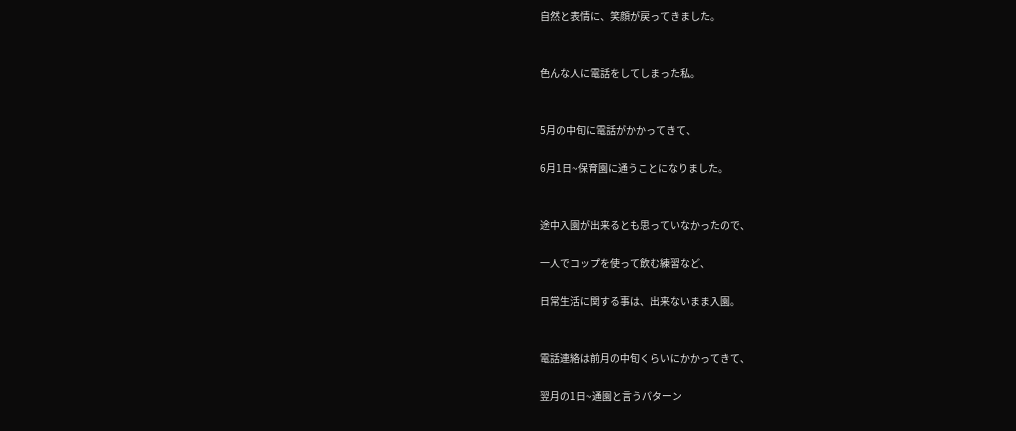自然と表情に、笑顔が戻ってきました。


色んな人に電話をしてしまった私。


5月の中旬に電話がかかってきて、

6月1日~保育園に通うことになりました。


途中入園が出来るとも思っていなかったので、

一人でコップを使って飲む練習など、

日常生活に関する事は、出来ないまま入園。


電話連絡は前月の中旬くらいにかかってきて、

翌月の1日~通園と言うパターン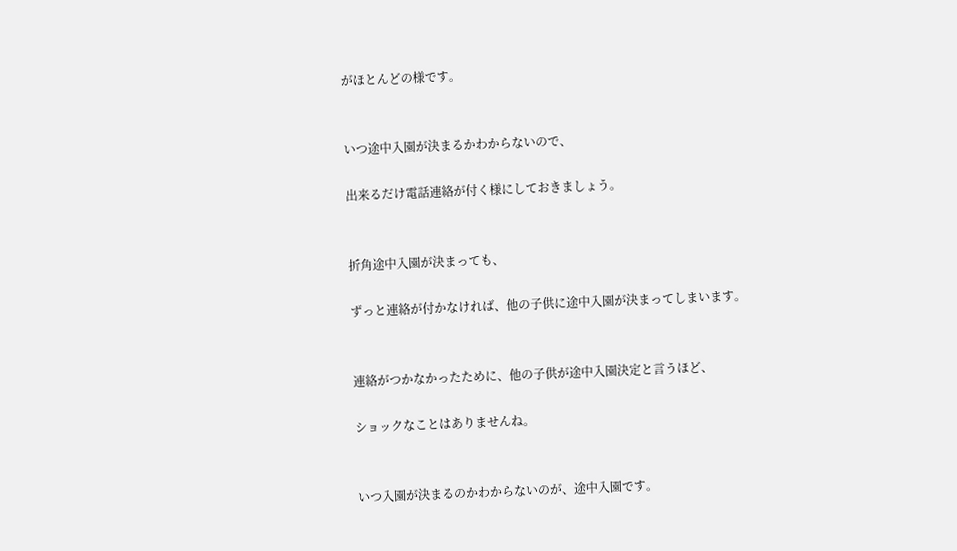がほとんどの様です。


いつ途中入園が決まるかわからないので、

出来るだけ電話連絡が付く様にしておきましょう。


折角途中入園が決まっても、

ずっと連絡が付かなければ、他の子供に途中入園が決まってしまいます。


連絡がつかなかったために、他の子供が途中入園決定と言うほど、

ショックなことはありませんね。


いつ入園が決まるのかわからないのが、途中入園です。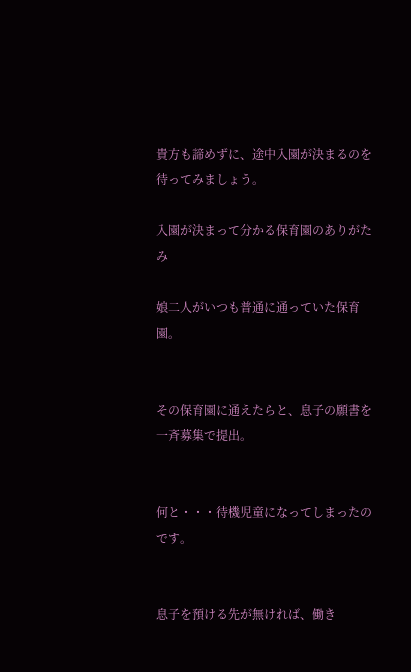貴方も諦めずに、途中入園が決まるのを待ってみましょう。

入園が決まって分かる保育園のありがたみ

娘二人がいつも普通に通っていた保育園。


その保育園に通えたらと、息子の願書を一斉募集で提出。


何と・・・待機児童になってしまったのです。


息子を預ける先が無ければ、働き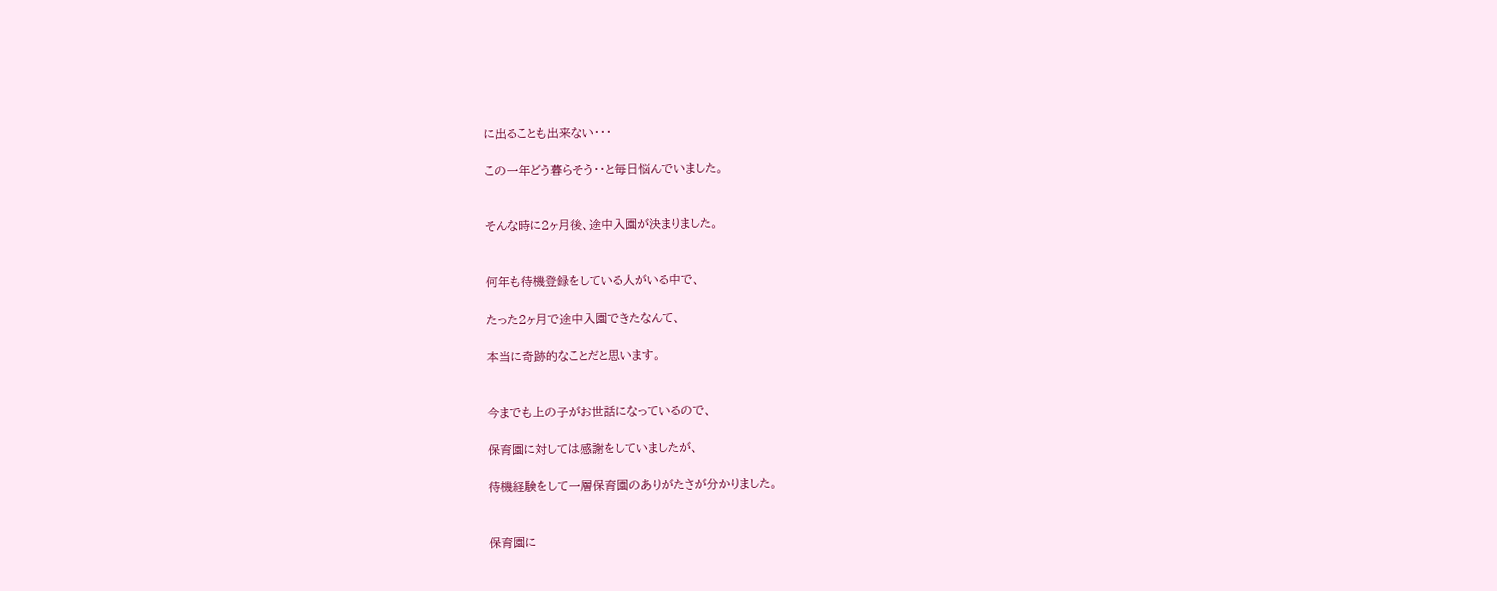に出ることも出来ない・・・

この一年どう暮らそう・・と毎日悩んでいました。


そんな時に2ヶ月後、途中入園が決まりました。


何年も待機登録をしている人がいる中で、

たった2ヶ月で途中入園できたなんて、

本当に奇跡的なことだと思います。


今までも上の子がお世話になっているので、

保育園に対しては感謝をしていましたが、

待機経験をして一層保育園のありがたさが分かりました。


保育園に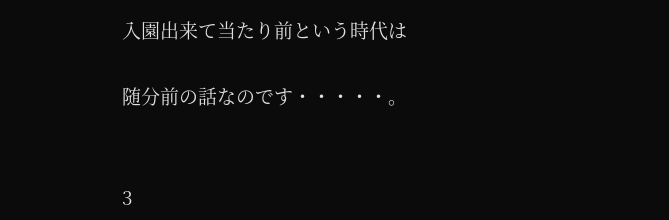入園出来て当たり前という時代は

随分前の話なのです・・・・・。


3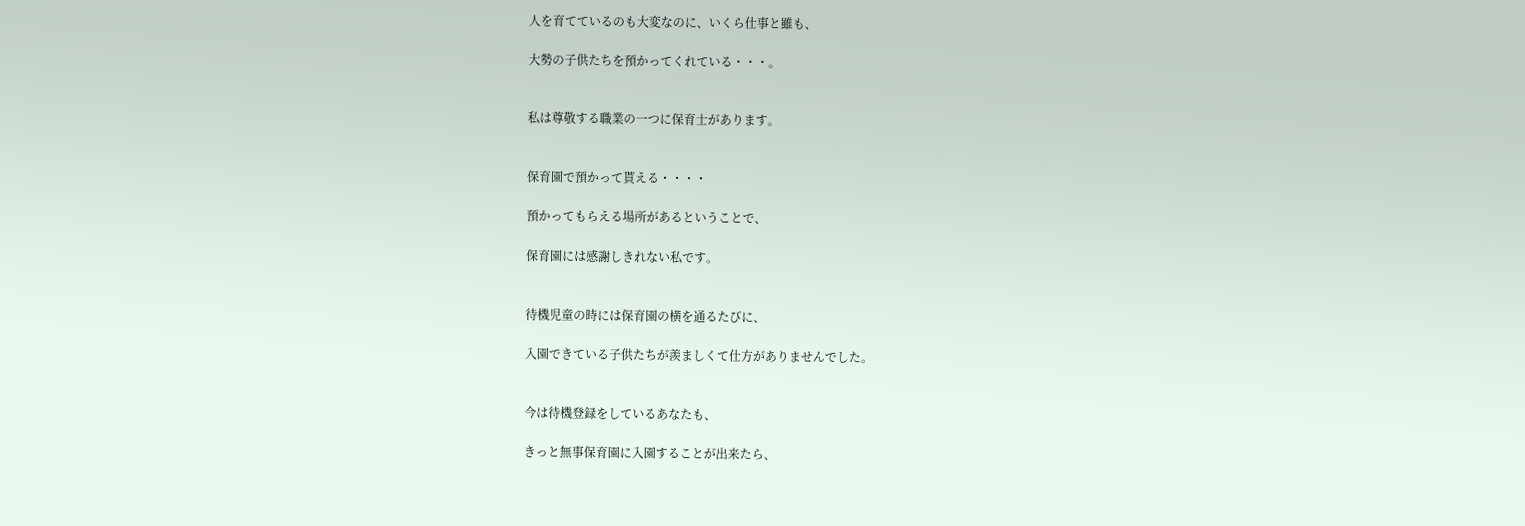人を育てているのも大変なのに、いくら仕事と雖も、

大勢の子供たちを預かってくれている・・・。


私は尊敬する職業の一つに保育士があります。


保育園で預かって貰える・・・・

預かってもらえる場所があるということで、

保育園には感謝しきれない私です。


待機児童の時には保育園の横を通るたびに、

入園できている子供たちが羨ましくて仕方がありませんでした。


今は待機登録をしているあなたも、

きっと無事保育園に入園することが出来たら、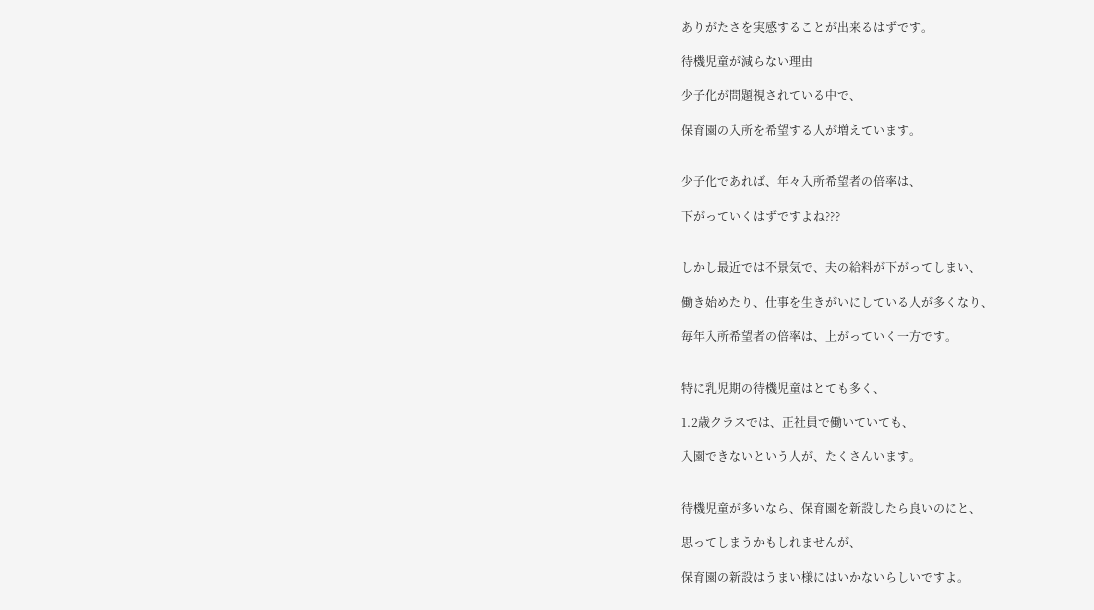ありがたさを実感することが出来るはずです。

待機児童が減らない理由

少子化が問題視されている中で、

保育園の入所を希望する人が増えています。


少子化であれば、年々入所希望者の倍率は、

下がっていくはずですよね???


しかし最近では不景気で、夫の給料が下がってしまい、

働き始めたり、仕事を生きがいにしている人が多くなり、

毎年入所希望者の倍率は、上がっていく一方です。


特に乳児期の待機児童はとても多く、

1.2歳クラスでは、正社員で働いていても、

入園できないという人が、たくさんいます。


待機児童が多いなら、保育園を新設したら良いのにと、

思ってしまうかもしれませんが、

保育園の新設はうまい様にはいかないらしいですよ。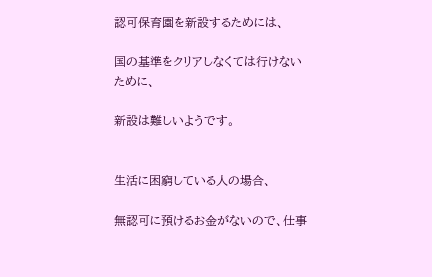認可保育園を新設するためには、

国の基準をクリアしなくては行けないために、

新設は難しいようです。


生活に困窮している人の場合、

無認可に預けるお金がないので、仕事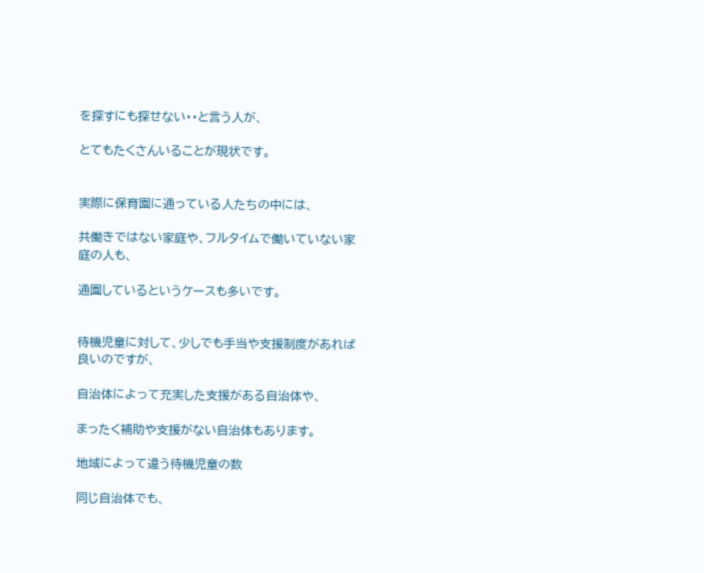を探すにも探せない・・と言う人が、

とてもたくさんいることが現状です。


実際に保育園に通っている人たちの中には、

共働きではない家庭や、フルタイムで働いていない家庭の人も、

通園しているというケースも多いです。


待機児童に対して、少しでも手当や支援制度があれば良いのですが、

自治体によって充実した支援がある自治体や、

まったく補助や支援がない自治体もあります。

地域によって違う待機児童の数

同じ自治体でも、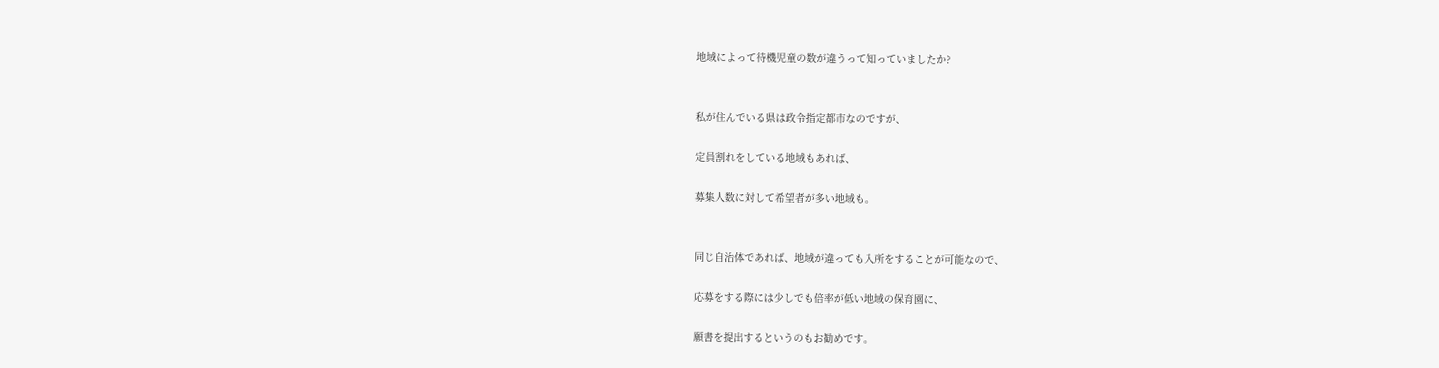地域によって待機児童の数が違うって知っていましたか?


私が住んでいる県は政令指定都市なのですが、

定員割れをしている地域もあれば、

募集人数に対して希望者が多い地域も。


同じ自治体であれば、地域が違っても入所をすることが可能なので、

応募をする際には少しでも倍率が低い地域の保育園に、

願書を提出するというのもお勧めです。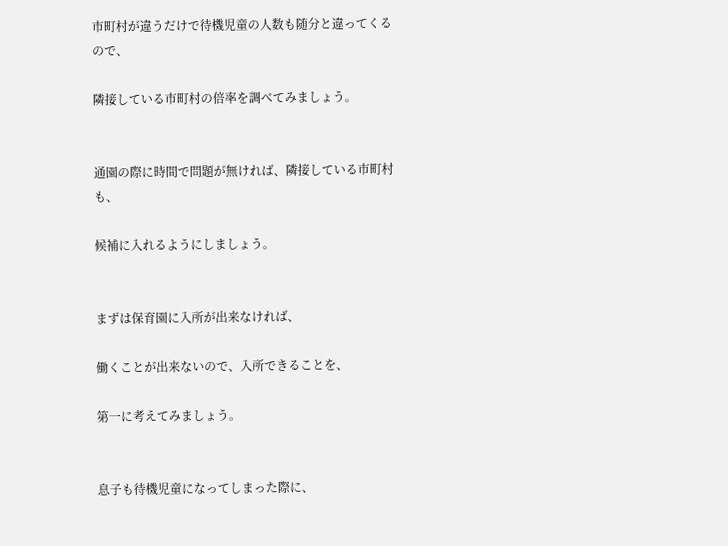市町村が違うだけで待機児童の人数も随分と違ってくるので、

隣接している市町村の倍率を調べてみましょう。


通園の際に時間で問題が無ければ、隣接している市町村も、

候補に入れるようにしましょう。


まずは保育園に入所が出来なければ、

働くことが出来ないので、入所できることを、

第一に考えてみましょう。


息子も待機児童になってしまった際に、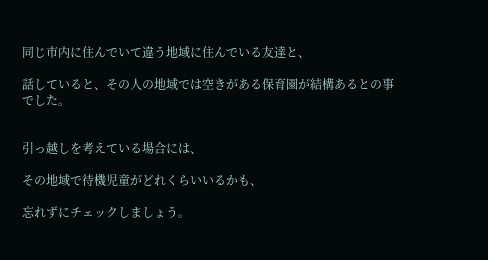同じ市内に住んでいて違う地域に住んでいる友達と、

話していると、その人の地域では空きがある保育園が結構あるとの事でした。


引っ越しを考えている場合には、

その地域で待機児童がどれくらいいるかも、

忘れずにチェックしましょう。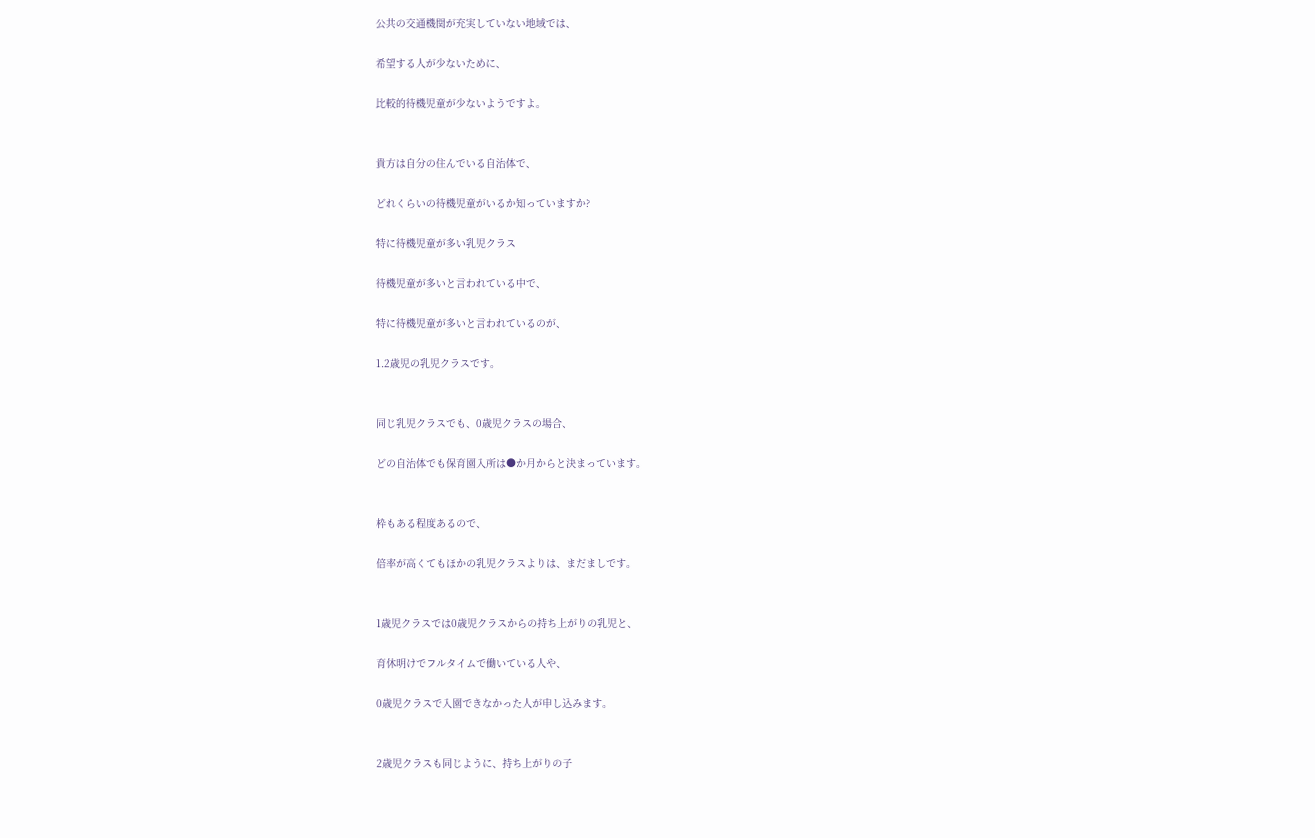公共の交通機関が充実していない地域では、

希望する人が少ないために、

比較的待機児童が少ないようですよ。


貴方は自分の住んでいる自治体で、

どれくらいの待機児童がいるか知っていますか?

特に待機児童が多い乳児クラス

待機児童が多いと言われている中で、

特に待機児童が多いと言われているのが、

1.2歳児の乳児クラスです。


同じ乳児クラスでも、0歳児クラスの場合、

どの自治体でも保育園入所は●か月からと決まっています。


枠もある程度あるので、

倍率が高くてもほかの乳児クラスよりは、まだましです。


1歳児クラスでは0歳児クラスからの持ち上がりの乳児と、

育休明けでフルタイムで働いている人や、

0歳児クラスで入園できなかった人が申し込みます。


2歳児クラスも同じように、持ち上がりの子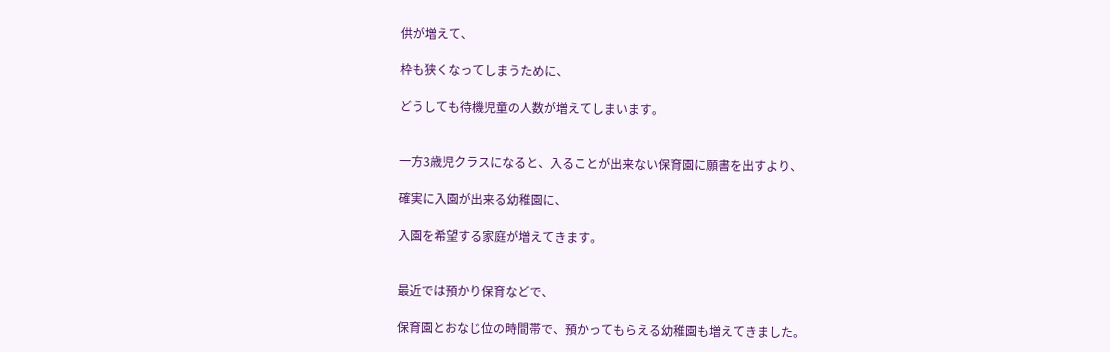供が増えて、

枠も狭くなってしまうために、

どうしても待機児童の人数が増えてしまいます。


一方3歳児クラスになると、入ることが出来ない保育園に願書を出すより、

確実に入園が出来る幼稚園に、

入園を希望する家庭が増えてきます。


最近では預かり保育などで、

保育園とおなじ位の時間帯で、預かってもらえる幼稚園も増えてきました。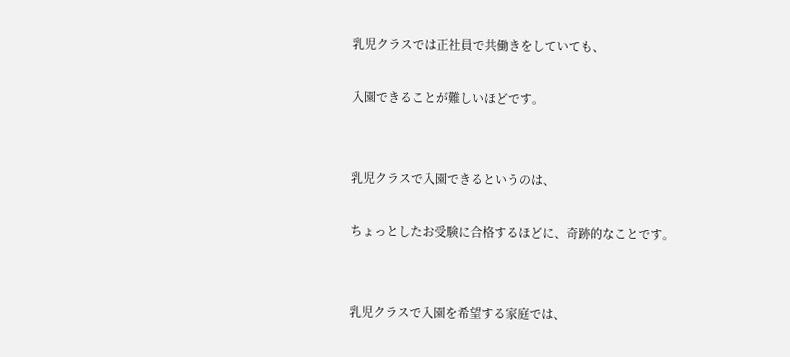乳児クラスでは正社員で共働きをしていても、

入園できることが難しいほどです。


乳児クラスで入園できるというのは、

ちょっとしたお受験に合格するほどに、奇跡的なことです。


乳児クラスで入園を希望する家庭では、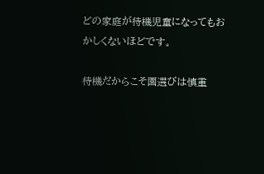どの家庭が待機児童になってもおかしくないほどです。

待機だからこそ園選びは慎重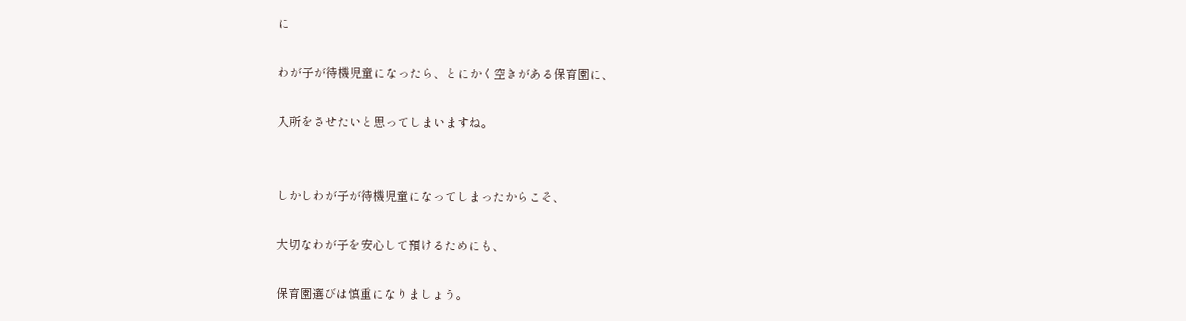に

わが子が待機児童になったら、とにかく空きがある保育園に、

入所をさせたいと思ってしまいますね。


しかしわが子が待機児童になってしまったからこそ、

大切なわが子を安心して預けるためにも、

保育園選びは慎重になりましょう。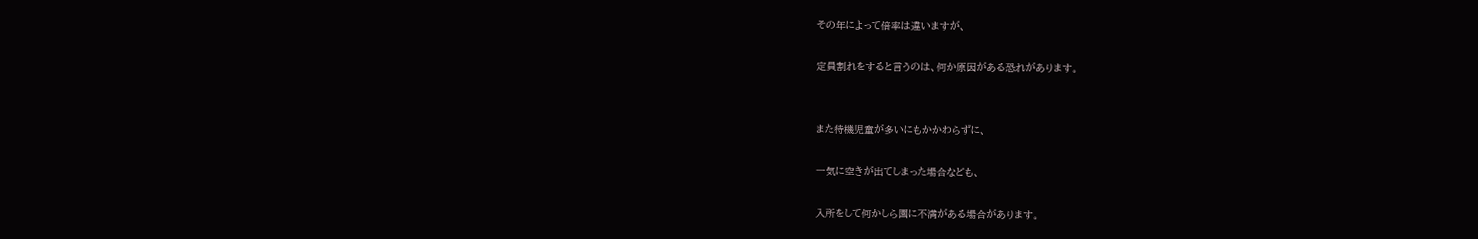その年によって倍率は違いますが、

定員割れをすると言うのは、何か原因がある恐れがあります。


また待機児童が多いにもかかわらずに、

一気に空きが出てしまった場合なども、

入所をして何かしら園に不満がある場合があります。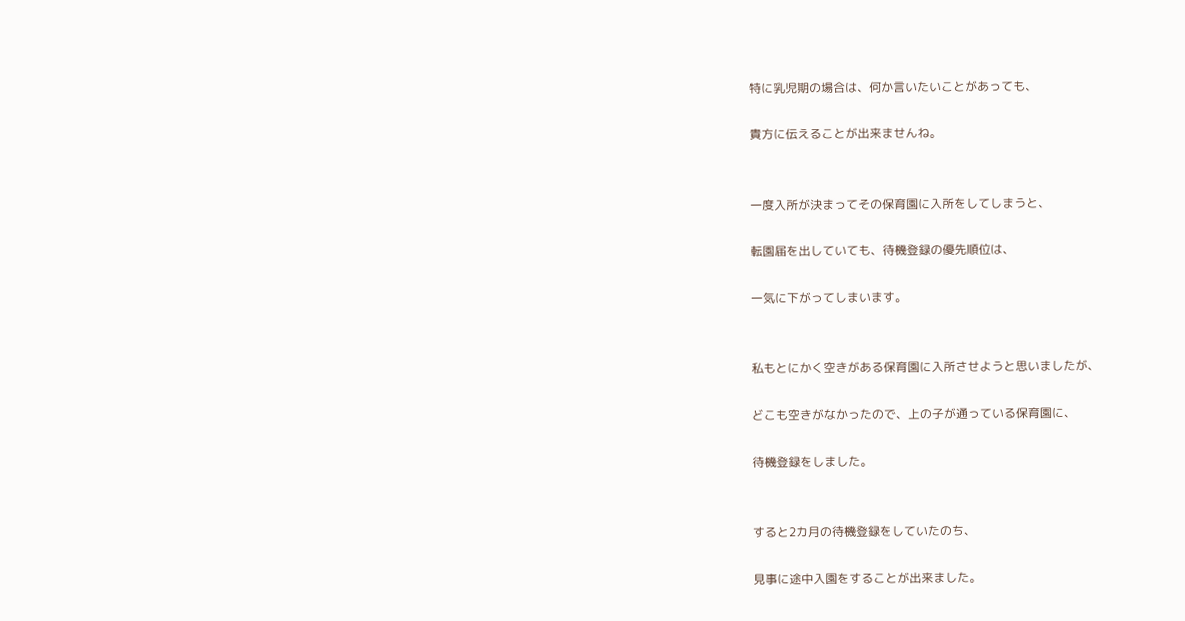特に乳児期の場合は、何か言いたいことがあっても、

貴方に伝えることが出来ませんね。


一度入所が決まってその保育園に入所をしてしまうと、

転園届を出していても、待機登録の優先順位は、

一気に下がってしまいます。


私もとにかく空きがある保育園に入所させようと思いましたが、

どこも空きがなかったので、上の子が通っている保育園に、

待機登録をしました。


すると2カ月の待機登録をしていたのち、

見事に途中入園をすることが出来ました。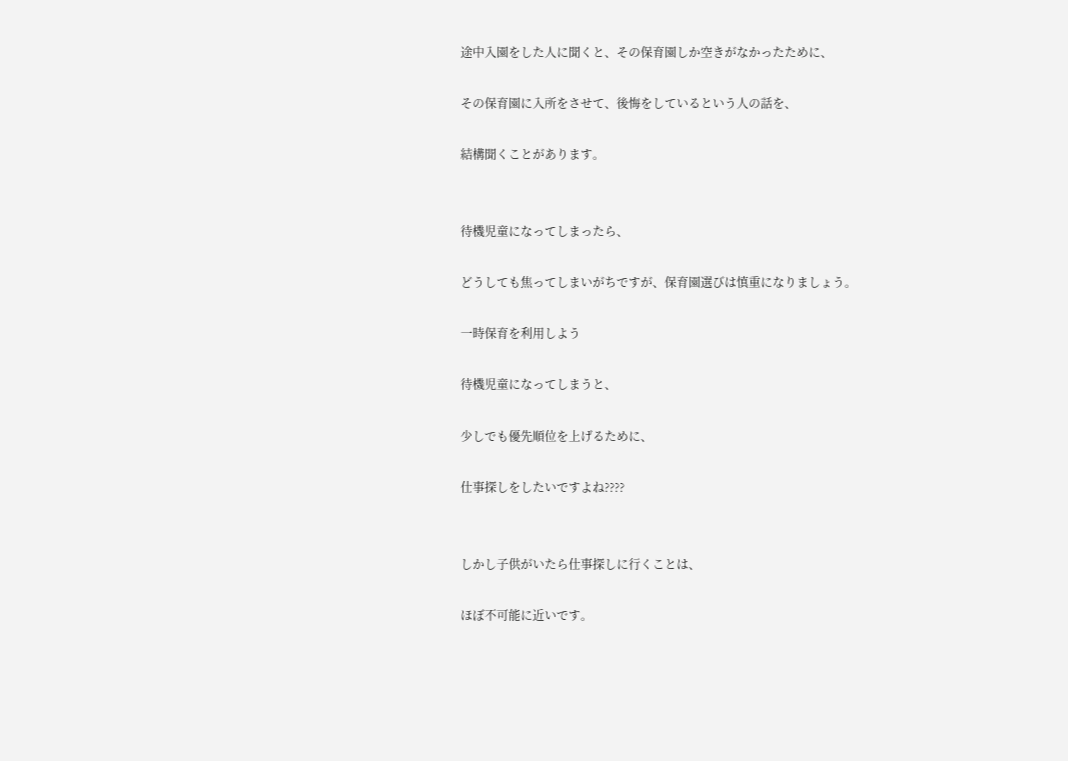途中入園をした人に聞くと、その保育園しか空きがなかったために、

その保育園に入所をさせて、後悔をしているという人の話を、

結構聞くことがあります。


待機児童になってしまったら、

どうしても焦ってしまいがちですが、保育園選びは慎重になりましょう。

一時保育を利用しよう

待機児童になってしまうと、

少しでも優先順位を上げるために、

仕事探しをしたいですよね????


しかし子供がいたら仕事探しに行くことは、

ほぼ不可能に近いです。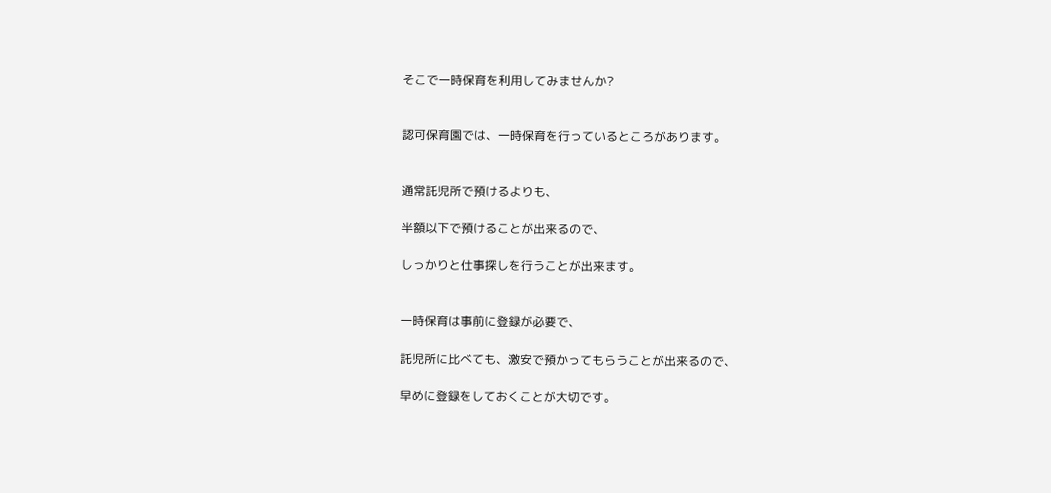そこで一時保育を利用してみませんか?


認可保育園では、一時保育を行っているところがあります。


通常託児所で預けるよりも、

半額以下で預けることが出来るので、

しっかりと仕事探しを行うことが出来ます。


一時保育は事前に登録が必要で、

託児所に比べても、激安で預かってもらうことが出来るので、

早めに登録をしておくことが大切です。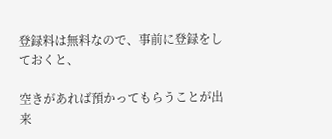登録料は無料なので、事前に登録をしておくと、

空きがあれば預かってもらうことが出来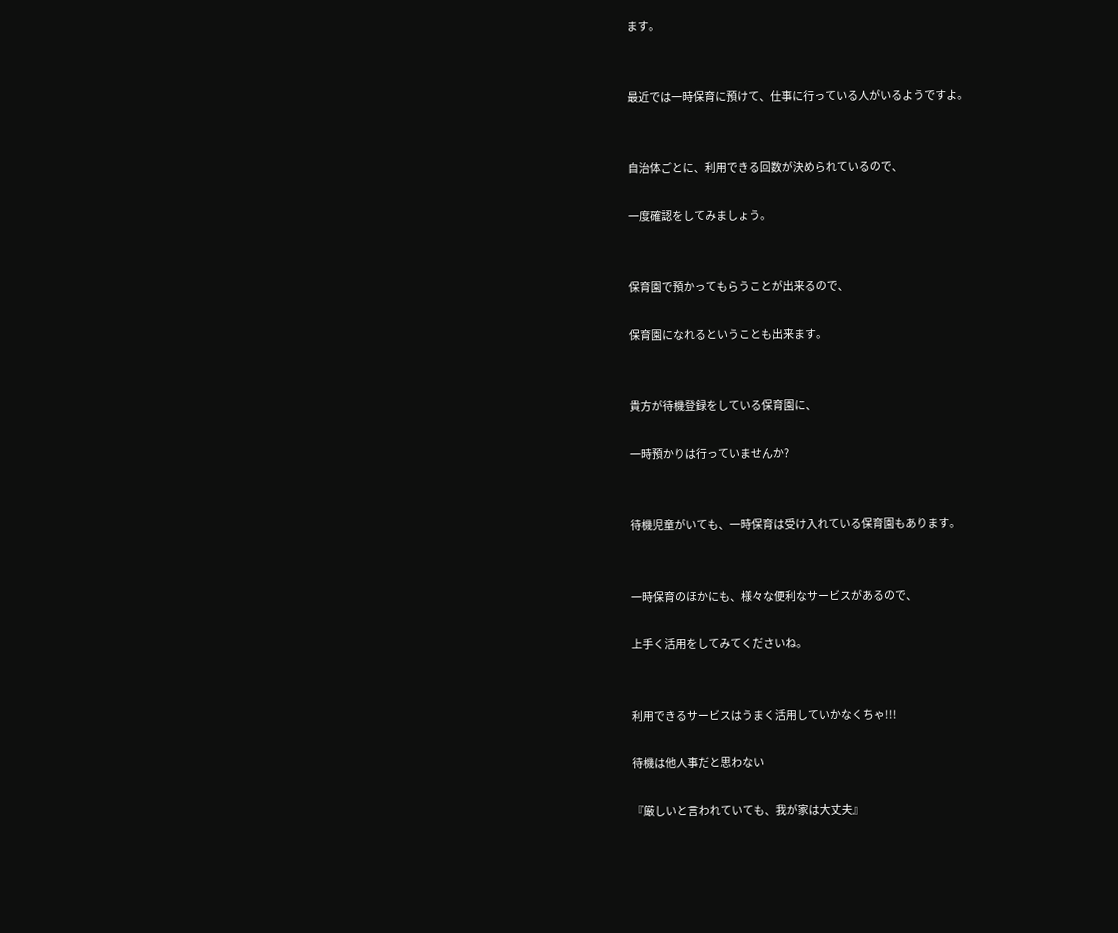ます。


最近では一時保育に預けて、仕事に行っている人がいるようですよ。


自治体ごとに、利用できる回数が決められているので、

一度確認をしてみましょう。


保育園で預かってもらうことが出来るので、

保育園になれるということも出来ます。


貴方が待機登録をしている保育園に、

一時預かりは行っていませんか?


待機児童がいても、一時保育は受け入れている保育園もあります。


一時保育のほかにも、様々な便利なサービスがあるので、

上手く活用をしてみてくださいね。


利用できるサービスはうまく活用していかなくちゃ!!!

待機は他人事だと思わない

『厳しいと言われていても、我が家は大丈夫』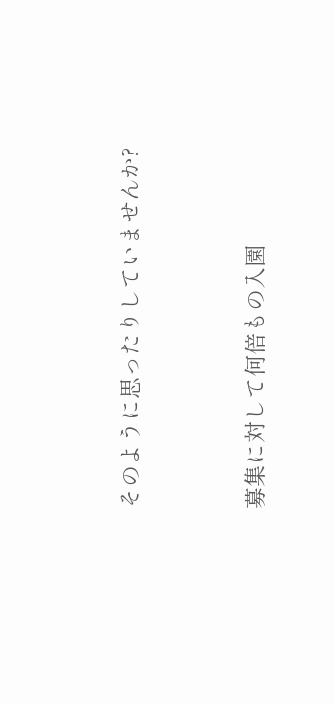そのように思ったりしていませんか?


募集に対して何倍もの入園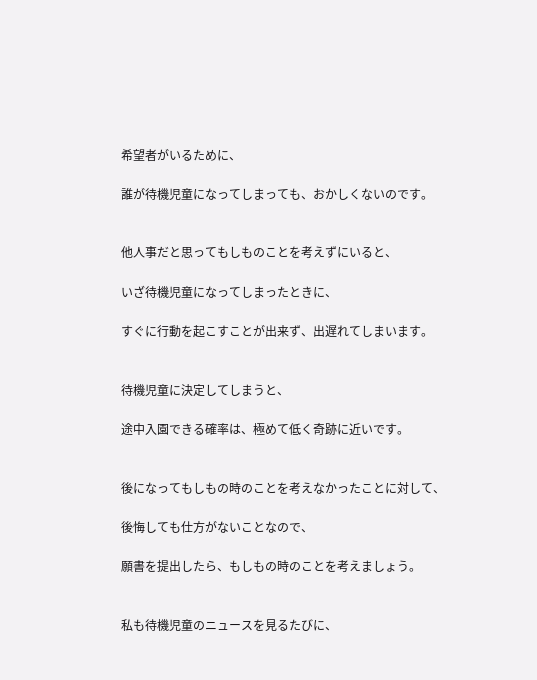希望者がいるために、

誰が待機児童になってしまっても、おかしくないのです。


他人事だと思ってもしものことを考えずにいると、

いざ待機児童になってしまったときに、

すぐに行動を起こすことが出来ず、出遅れてしまいます。


待機児童に決定してしまうと、

途中入園できる確率は、極めて低く奇跡に近いです。


後になってもしもの時のことを考えなかったことに対して、

後悔しても仕方がないことなので、

願書を提出したら、もしもの時のことを考えましょう。


私も待機児童のニュースを見るたびに、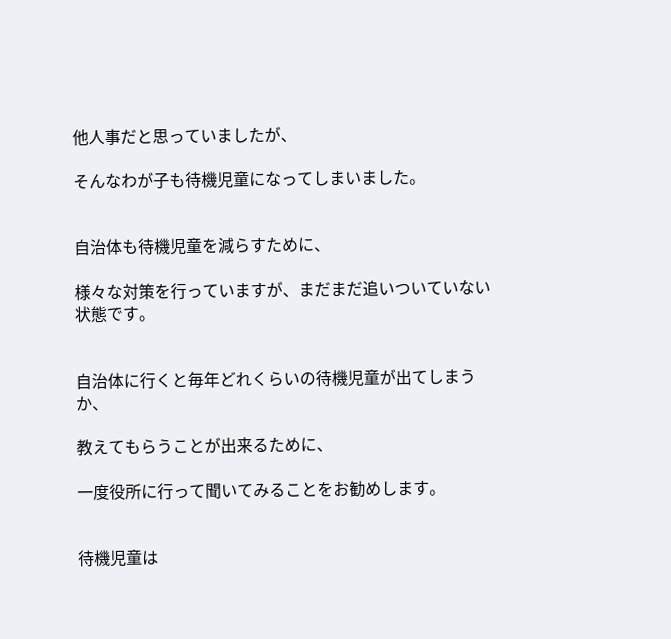他人事だと思っていましたが、

そんなわが子も待機児童になってしまいました。


自治体も待機児童を減らすために、

様々な対策を行っていますが、まだまだ追いついていない状態です。


自治体に行くと毎年どれくらいの待機児童が出てしまうか、

教えてもらうことが出来るために、

一度役所に行って聞いてみることをお勧めします。


待機児童は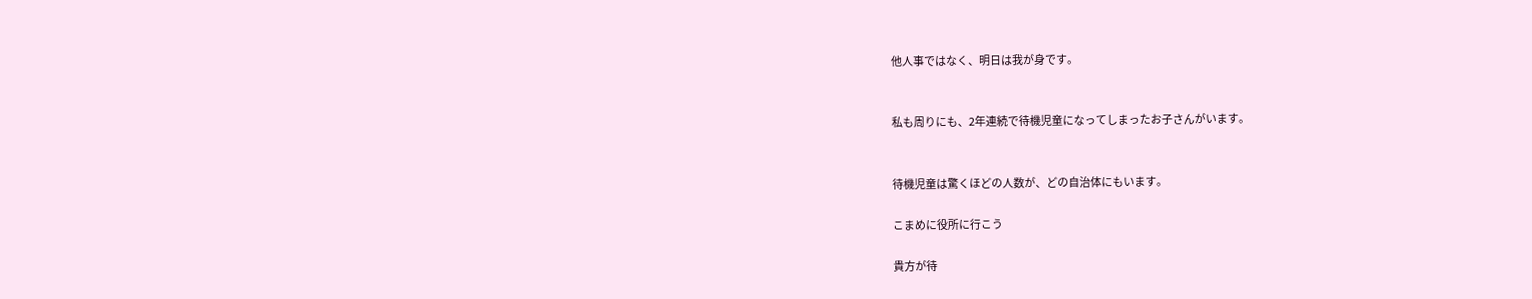他人事ではなく、明日は我が身です。


私も周りにも、2年連続で待機児童になってしまったお子さんがいます。


待機児童は驚くほどの人数が、どの自治体にもいます。

こまめに役所に行こう

貴方が待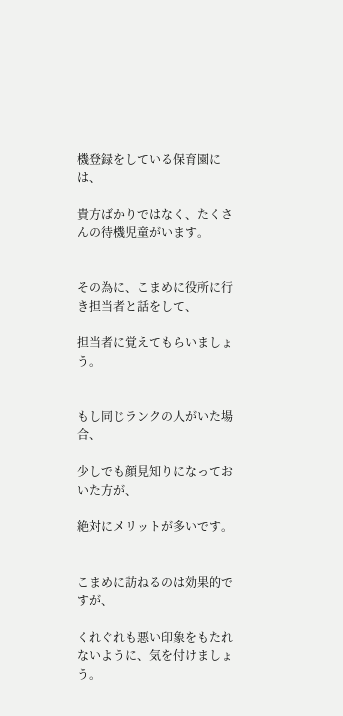機登録をしている保育園には、

貴方ばかりではなく、たくさんの待機児童がいます。


その為に、こまめに役所に行き担当者と話をして、

担当者に覚えてもらいましょう。


もし同じランクの人がいた場合、

少しでも顔見知りになっておいた方が、

絶対にメリットが多いです。


こまめに訪ねるのは効果的ですが、

くれぐれも悪い印象をもたれないように、気を付けましょう。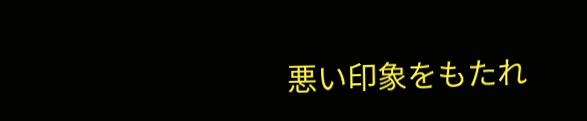悪い印象をもたれ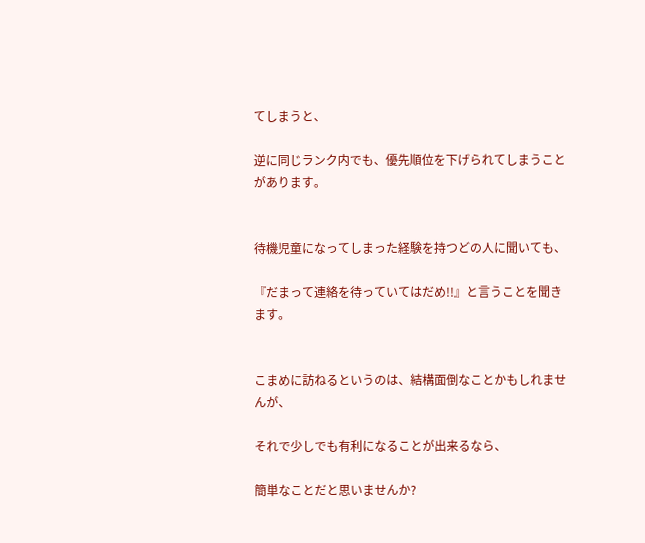てしまうと、

逆に同じランク内でも、優先順位を下げられてしまうことがあります。


待機児童になってしまった経験を持つどの人に聞いても、

『だまって連絡を待っていてはだめ!!』と言うことを聞きます。


こまめに訪ねるというのは、結構面倒なことかもしれませんが、

それで少しでも有利になることが出来るなら、

簡単なことだと思いませんか?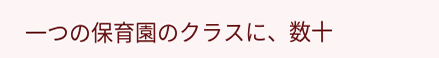一つの保育園のクラスに、数十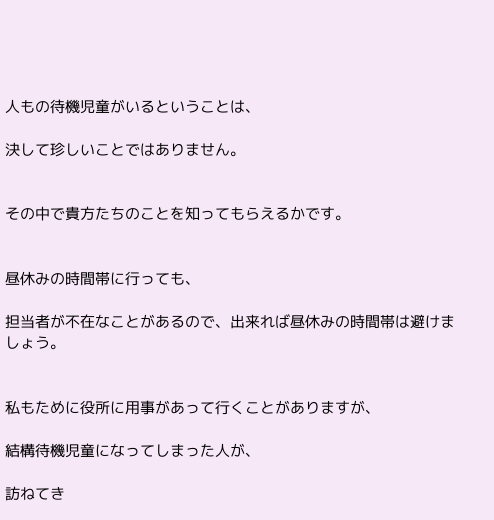人もの待機児童がいるということは、

決して珍しいことではありません。


その中で貴方たちのことを知ってもらえるかです。


昼休みの時間帯に行っても、

担当者が不在なことがあるので、出来れば昼休みの時間帯は避けましょう。


私もために役所に用事があって行くことがありますが、

結構待機児童になってしまった人が、

訪ねてき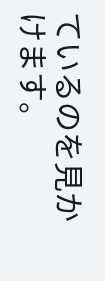ているのを見かけます。